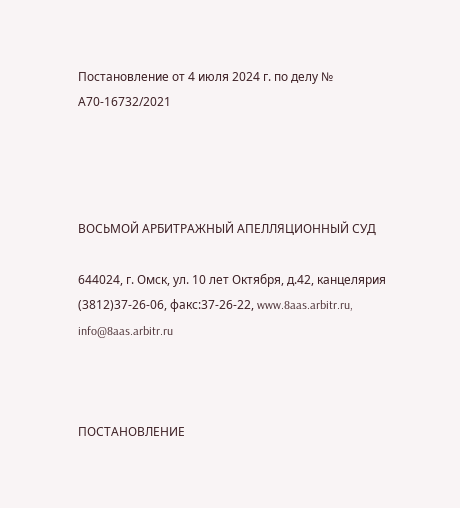Постановление от 4 июля 2024 г. по делу № А70-16732/2021




ВОСЬМОЙ АРБИТРАЖНЫЙ АПЕЛЛЯЦИОННЫЙ СУД

644024, г. Омск, ул. 10 лет Октября, д.42, канцелярия (3812)37-26-06, факс:37-26-22, www.8aas.arbitr.ru, info@8aas.arbitr.ru



ПОСТАНОВЛЕНИЕ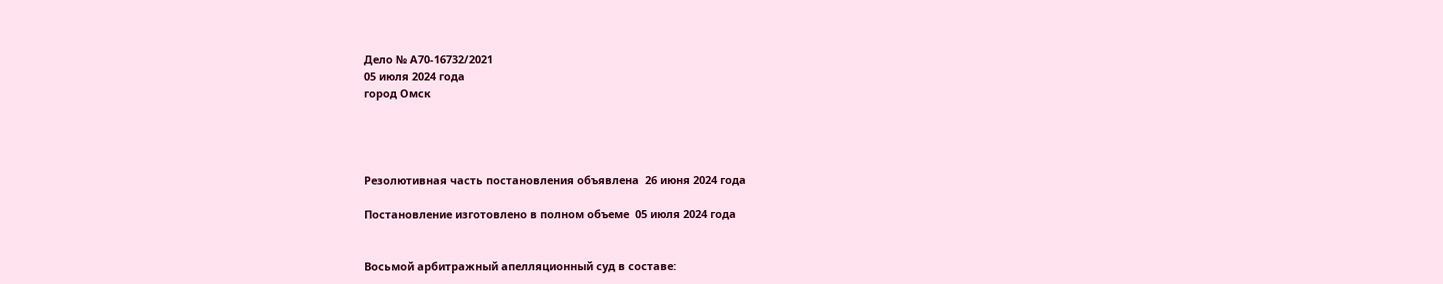Дело № А70-16732/2021
05 июля 2024 года
город Омск




Резолютивная часть постановления объявлена  26 июня 2024 года

Постановление изготовлено в полном объеме  05 июля 2024 года


Восьмой арбитражный апелляционный суд в составе: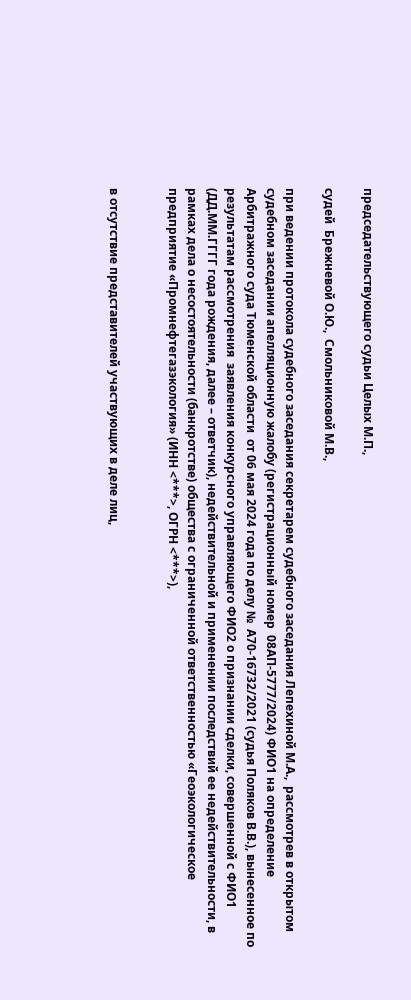председательствующего судьи Целых М.П.,

судей  Брежневой О.Ю.,  Смольниковой М.В.,

при ведении протокола судебного заседания секретарем судебного заседания Лепехиной М.А.,  рассмотрев в открытом судебном заседании апелляционную жалобу (регистрационный номер  08АП-5777/2024) ФИО1 на определение  Арбитражного суда Тюменской области  от 06 мая 2024 года по делу №  А70-16732/2021 (судья Поляков В.В.), вынесенное по результатам рассмотрения  заявления конкурсного управляющего ФИО2 о признании сделки, совершенной с ФИО1 (ДД.ММ.ГГГГ года рождения, далее – ответчик), недействительной и применении последствий ее недействительности, в рамках дела о несостоятельности (банкротстве) общества с ограниченной ответственностью «Геоэкологическое предприятие «Промнефтегазэкология» (ИНН <***>, ОГРН <***>),


в отсутствие представителей участвующих в деле лиц,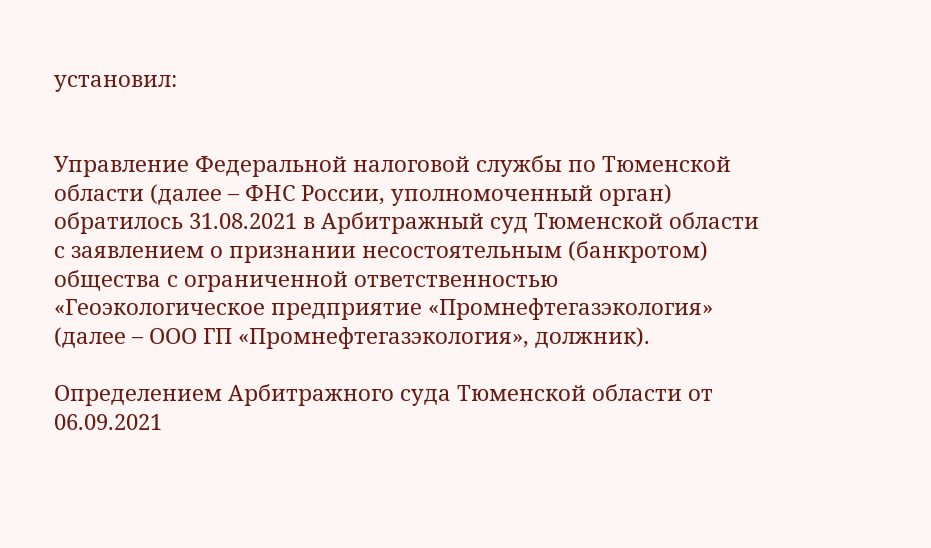установил:


Управление Федеральной налоговой службы по Тюменской области (далее – ФНС России, уполномоченный орган) обратилось 31.08.2021 в Арбитражный суд Тюменской области с заявлением о признании несостоятельным (банкротом) общества с ограниченной ответственностью «Геоэкологическое предприятие «Промнефтегазэкология» (далее – ООО ГП «Промнефтегазэкология», должник).

Определением Арбитражного суда Тюменской области от 06.09.2021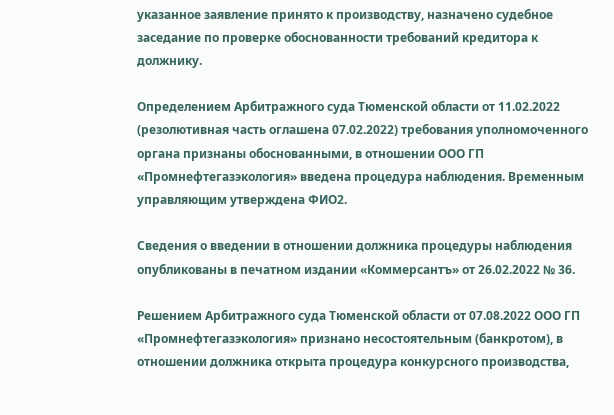указанное заявление принято к производству, назначено судебное заседание по проверке обоснованности требований кредитора к должнику.

Определением Арбитражного суда Тюменской области от 11.02.2022 (резолютивная часть оглашена 07.02.2022) требования уполномоченного органа признаны обоснованными, в отношении ООО ГП «Промнефтегазэкология» введена процедура наблюдения. Временным управляющим утверждена ФИО2.

Сведения о введении в отношении должника процедуры наблюдения опубликованы в печатном издании «Коммерсантъ» от 26.02.2022 № 36.

Решением Арбитражного суда Тюменской области от 07.08.2022 ООО ГП «Промнефтегазэкология» признано несостоятельным (банкротом), в отношении должника открыта процедура конкурсного производства,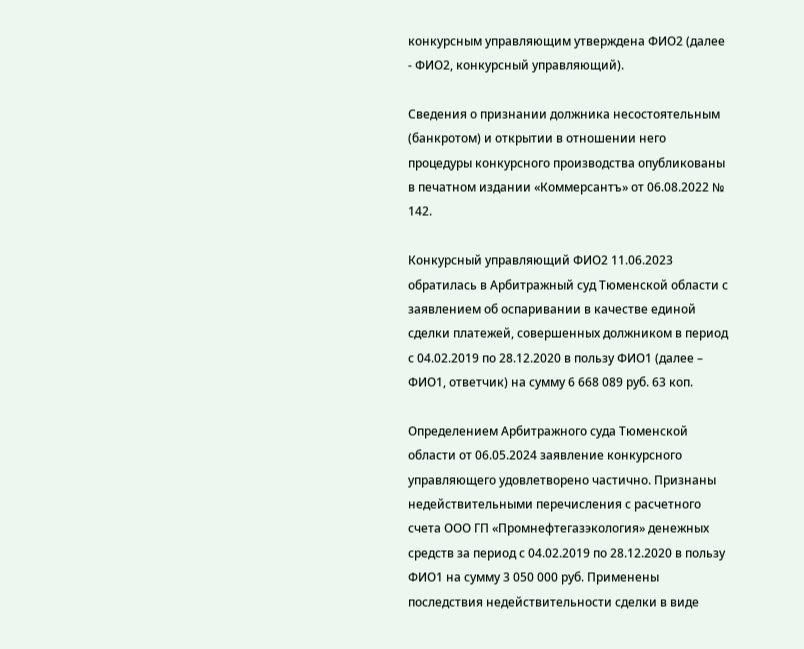конкурсным управляющим утверждена ФИО2 (далее - ФИО2, конкурсный управляющий).

Сведения о признании должника несостоятельным (банкротом) и открытии в отношении него процедуры конкурсного производства опубликованы в печатном издании «Коммерсантъ» от 06.08.2022 № 142.

Конкурсный управляющий ФИО2 11.06.2023 обратилась в Арбитражный суд Тюменской области с заявлением об оспаривании в качестве единой сделки платежей, совершенных должником в период с 04.02.2019 по 28.12.2020 в пользу ФИО1 (далее – ФИО1, ответчик) на сумму 6 668 089 руб. 63 коп.

Определением Арбитражного суда Тюменской области от 06.05.2024 заявление конкурсного управляющего удовлетворено частично. Признаны недействительными перечисления с расчетного счета ООО ГП «Промнефтегазэкология» денежных средств за период с 04.02.2019 по 28.12.2020 в пользу ФИО1 на сумму 3 050 000 руб. Применены последствия недействительности сделки в виде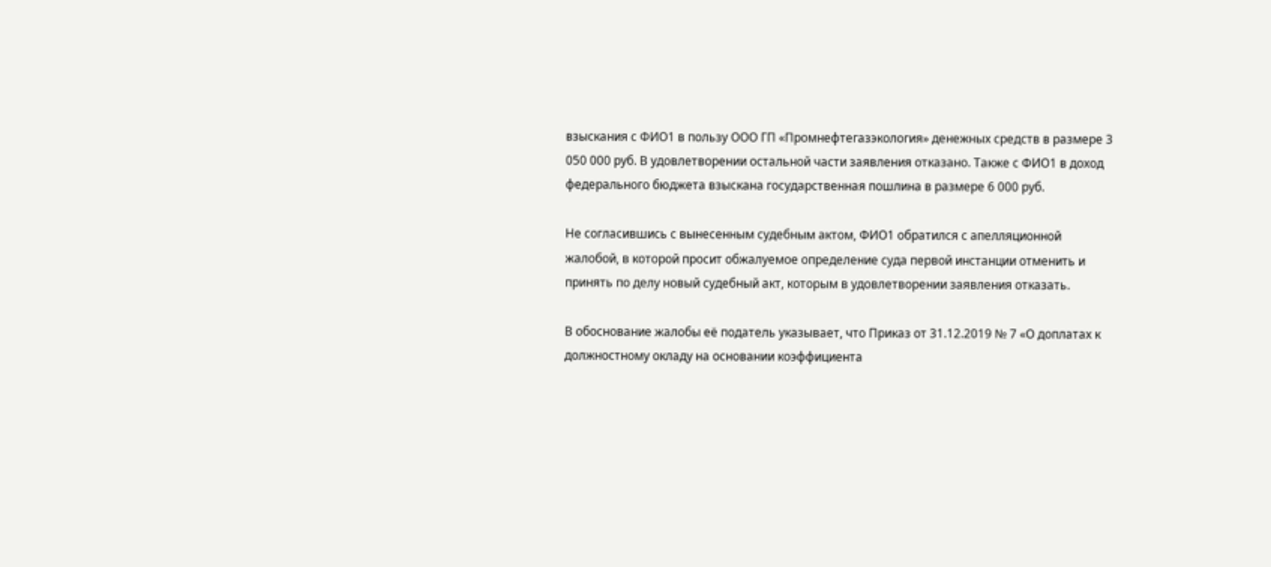взыскания с ФИО1 в пользу ООО ГП «Промнефтегазэкология» денежных средств в размере 3 050 000 руб. В удовлетворении остальной части заявления отказано. Также с ФИО1 в доход федерального бюджета взыскана государственная пошлина в размере 6 000 руб.

Не согласившись с вынесенным судебным актом, ФИО1 обратился с апелляционной жалобой, в которой просит обжалуемое определение суда первой инстанции отменить и принять по делу новый судебный акт, которым в удовлетворении заявления отказать.

В обоснование жалобы её податель указывает, что Приказ от 31.12.2019 № 7 «О доплатах к должностному окладу на основании коэффициента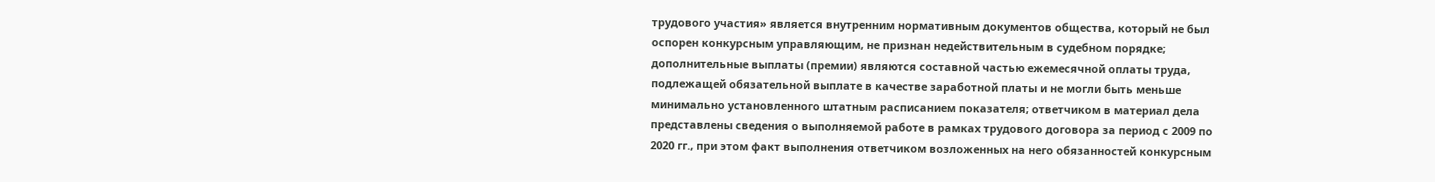трудового участия» является внутренним нормативным документов общества, который не был оспорен конкурсным управляющим, не признан недействительным в судебном порядке; дополнительные выплаты (премии) являются составной частью ежемесячной оплаты труда, подлежащей обязательной выплате в качестве заработной платы и не могли быть меньше минимально установленного штатным расписанием показателя; ответчиком в материал дела представлены сведения о выполняемой работе в рамках трудового договора за период с 2009 по 2020 гг., при этом факт выполнения ответчиком возложенных на него обязанностей конкурсным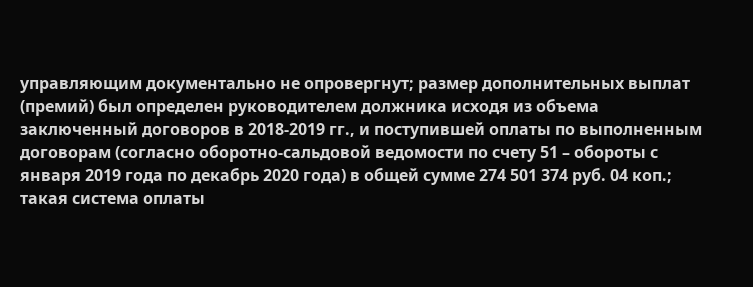управляющим документально не опровергнут; размер дополнительных выплат (премий) был определен руководителем должника исходя из объема заключенный договоров в 2018-2019 гг., и поступившей оплаты по выполненным договорам (согласно оборотно-сальдовой ведомости по счету 51 – обороты с января 2019 года по декабрь 2020 года) в общей сумме 274 501 374 руб. 04 коп.; такая система оплаты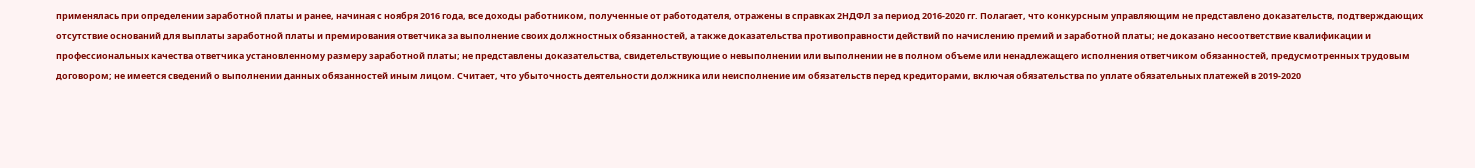применялась при определении заработной платы и ранее, начиная с ноября 2016 года, все доходы работником, полученные от работодателя, отражены в справках 2НДФЛ за период 2016-2020 гг. Полагает, что конкурсным управляющим не представлено доказательств, подтверждающих отсутствие оснований для выплаты заработной платы и премирования ответчика за выполнение своих должностных обязанностей, а также доказательства противоправности действий по начислению премий и заработной платы; не доказано несоответствие квалификации и профессиональных качества ответчика установленному размеру заработной платы; не представлены доказательства, свидетельствующие о невыполнении или выполнении не в полном объеме или ненадлежащего исполнения ответчиком обязанностей, предусмотренных трудовым договором; не имеется сведений о выполнении данных обязанностей иным лицом. Считает, что убыточность деятельности должника или неисполнение им обязательств перед кредиторами, включая обязательства по уплате обязательных платежей в 2019-2020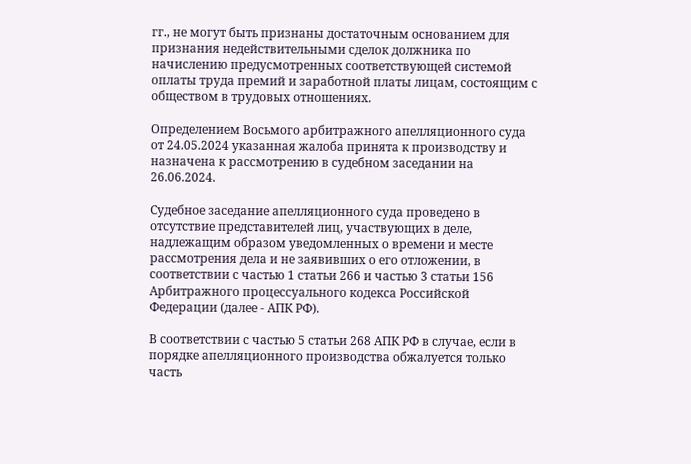гг., не могут быть признаны достаточным основанием для признания недействительными сделок должника по начислению предусмотренных соответствующей системой оплаты труда премий и заработной платы лицам, состоящим с обществом в трудовых отношениях.

Определением Восьмого арбитражного апелляционного суда от 24.05.2024 указанная жалоба принята к производству и назначена к рассмотрению в судебном заседании на 26.06.2024.

Судебное заседание апелляционного суда проведено в отсутствие представителей лиц, участвующих в деле, надлежащим образом уведомленных о времени и месте рассмотрения дела и не заявивших о его отложении, в соответствии с частью 1 статьи 266 и частью 3 статьи 156 Арбитражного процессуального кодекса Российской Федерации (далее - АПК РФ).

В соответствии с частью 5 статьи 268 АПК РФ в случае, если в порядке апелляционного производства обжалуется только часть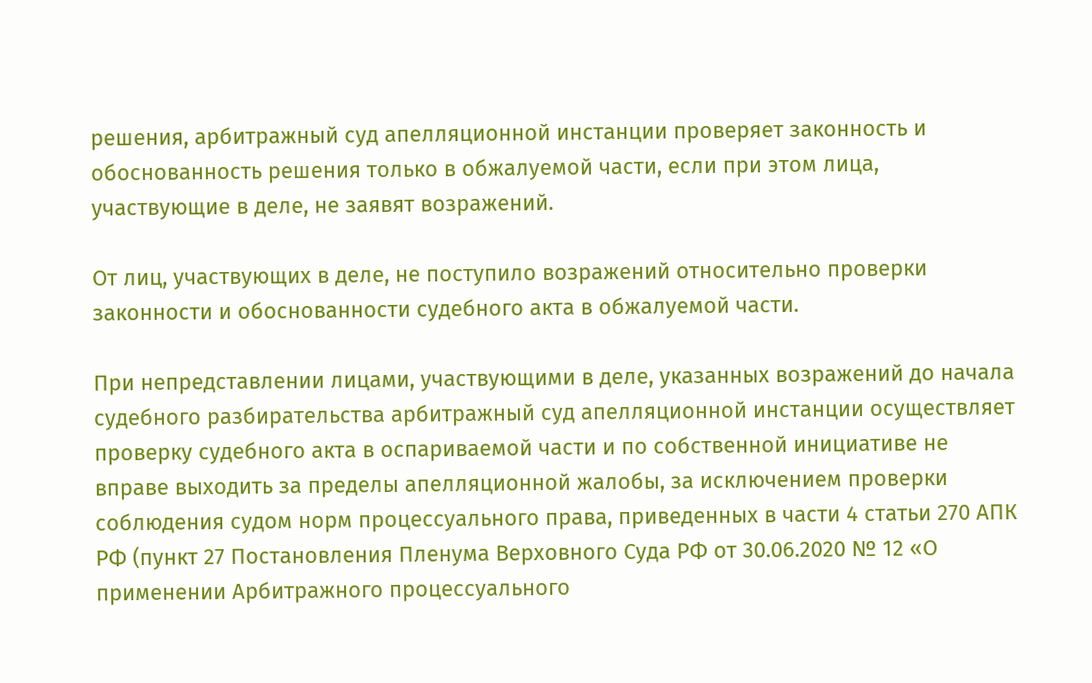решения, арбитражный суд апелляционной инстанции проверяет законность и обоснованность решения только в обжалуемой части, если при этом лица, участвующие в деле, не заявят возражений.

От лиц, участвующих в деле, не поступило возражений относительно проверки законности и обоснованности судебного акта в обжалуемой части.

При непредставлении лицами, участвующими в деле, указанных возражений до начала судебного разбирательства арбитражный суд апелляционной инстанции осуществляет проверку судебного акта в оспариваемой части и по собственной инициативе не вправе выходить за пределы апелляционной жалобы, за исключением проверки соблюдения судом норм процессуального права, приведенных в части 4 статьи 270 АПК РФ (пункт 27 Постановления Пленума Верховного Суда РФ от 30.06.2020 № 12 «О применении Арбитражного процессуального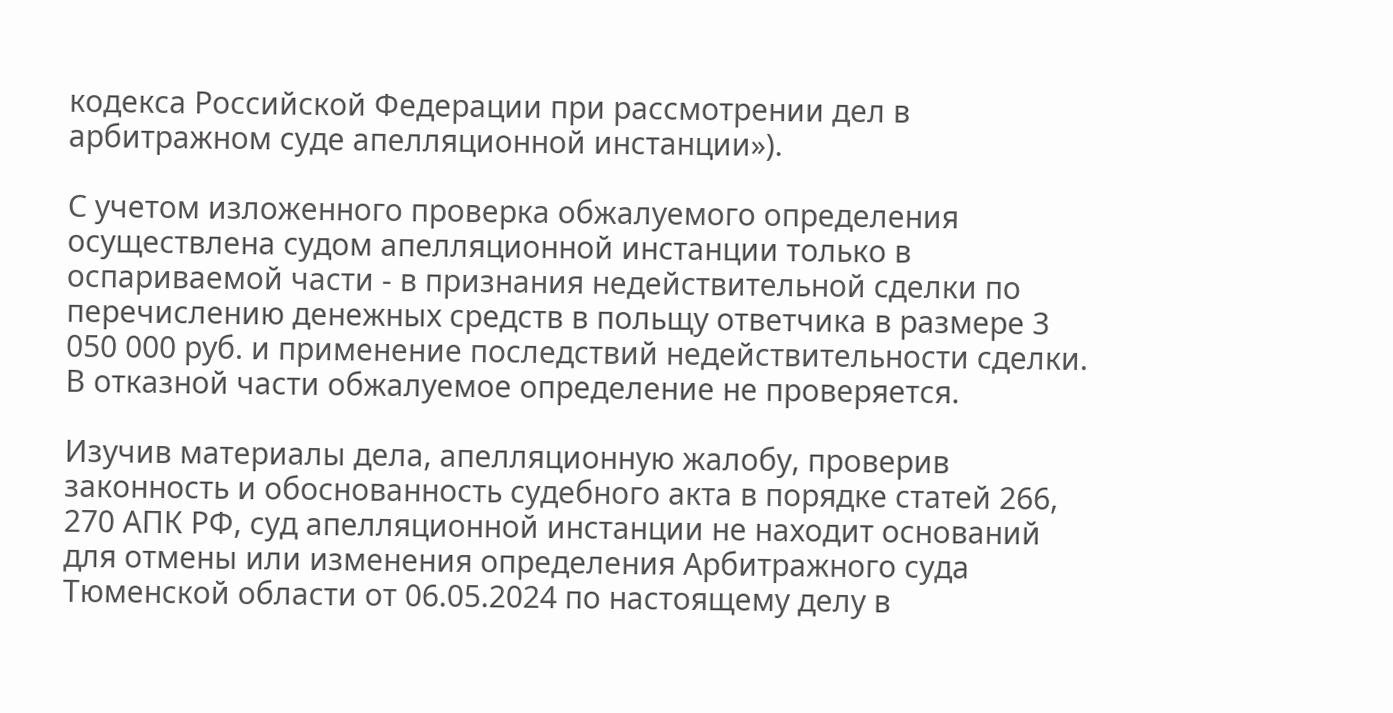кодекса Российской Федерации при рассмотрении дел в арбитражном суде апелляционной инстанции»).

С учетом изложенного проверка обжалуемого определения осуществлена судом апелляционной инстанции только в оспариваемой части - в признания недействительной сделки по перечислению денежных средств в польщу ответчика в размере 3 050 000 руб. и применение последствий недействительности сделки. В отказной части обжалуемое определение не проверяется.

Изучив материалы дела, апелляционную жалобу, проверив законность и обоснованность судебного акта в порядке статей 266, 270 АПК РФ, суд апелляционной инстанции не находит оснований для отмены или изменения определения Арбитражного суда Тюменской области от 06.05.2024 по настоящему делу в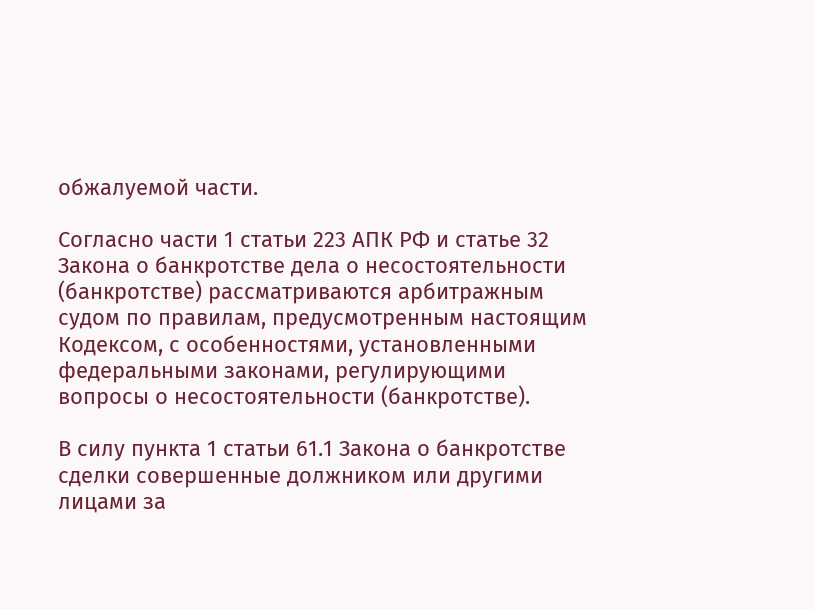обжалуемой части.

Согласно части 1 статьи 223 АПК РФ и статье 32 Закона о банкротстве дела о несостоятельности (банкротстве) рассматриваются арбитражным судом по правилам, предусмотренным настоящим Кодексом, с особенностями, установленными федеральными законами, регулирующими вопросы о несостоятельности (банкротстве).

В силу пункта 1 статьи 61.1 Закона о банкротстве сделки совершенные должником или другими лицами за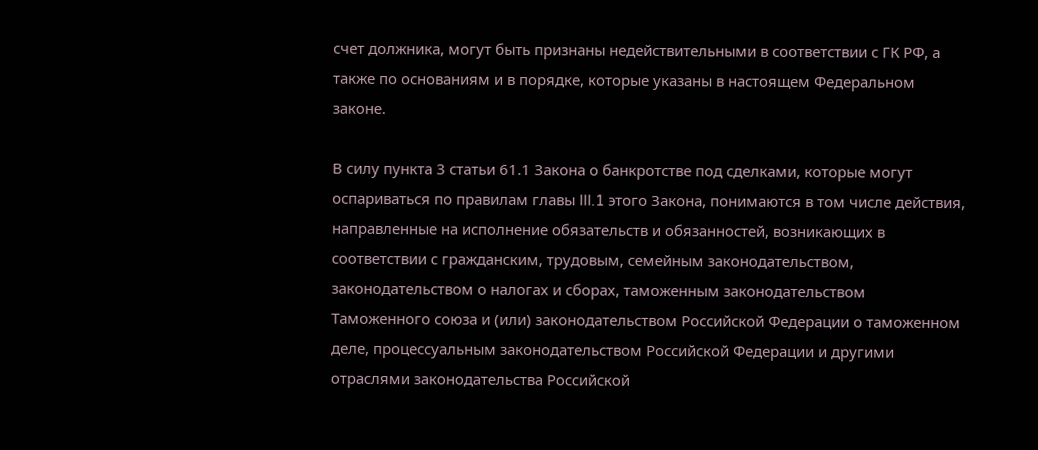счет должника, могут быть признаны недействительными в соответствии с ГК РФ, а также по основаниям и в порядке, которые указаны в настоящем Федеральном законе.

В силу пункта 3 статьи 61.1 Закона о банкротстве под сделками, которые могут оспариваться по правилам главы III.1 этого Закона, понимаются в том числе действия, направленные на исполнение обязательств и обязанностей, возникающих в соответствии с гражданским, трудовым, семейным законодательством, законодательством о налогах и сборах, таможенным законодательством Таможенного союза и (или) законодательством Российской Федерации о таможенном деле, процессуальным законодательством Российской Федерации и другими отраслями законодательства Российской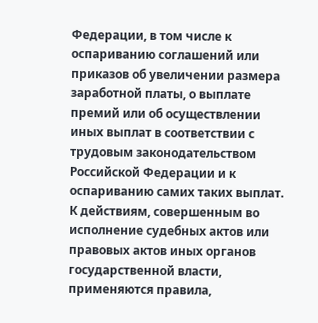Федерации, в том числе к оспариванию соглашений или приказов об увеличении размера заработной платы, о выплате премий или об осуществлении иных выплат в соответствии с трудовым законодательством Российской Федерации и к оспариванию самих таких выплат. К действиям, совершенным во исполнение судебных актов или правовых актов иных органов государственной власти, применяются правила,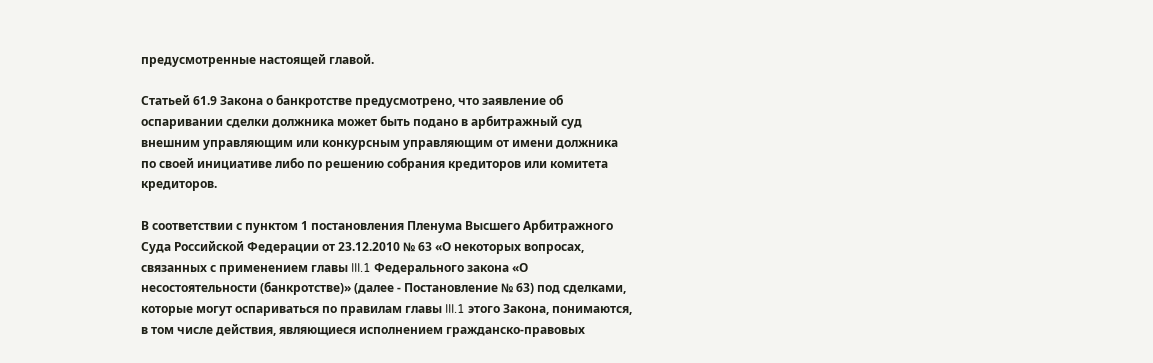предусмотренные настоящей главой.

Статьей 61.9 Закона о банкротстве предусмотрено, что заявление об оспаривании сделки должника может быть подано в арбитражный суд внешним управляющим или конкурсным управляющим от имени должника по своей инициативе либо по решению собрания кредиторов или комитета кредиторов.

В соответствии с пунктом 1 постановления Пленума Высшего Арбитражного Суда Российской Федерации от 23.12.2010 № 63 «О некоторых вопросах, связанных с применением главы III.1 Федерального закона «О несостоятельности (банкротстве)» (далее - Постановление № 63) под сделками, которые могут оспариваться по правилам главы III.1 этого Закона, понимаются, в том числе действия, являющиеся исполнением гражданско-правовых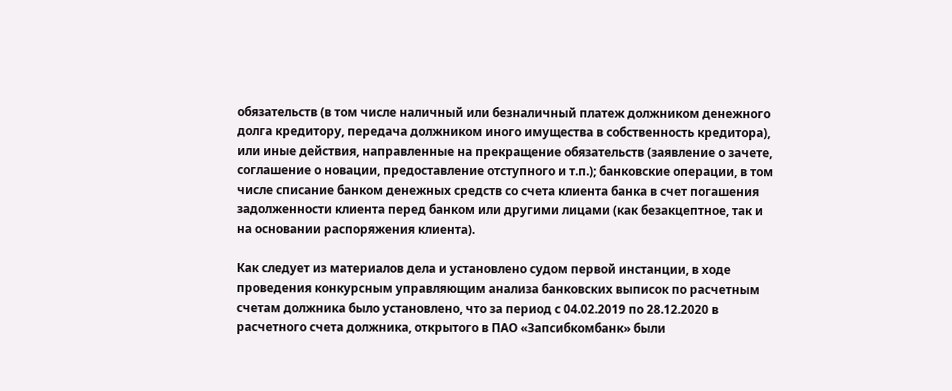обязательств (в том числе наличный или безналичный платеж должником денежного долга кредитору, передача должником иного имущества в собственность кредитора), или иные действия, направленные на прекращение обязательств (заявление о зачете, соглашение о новации, предоставление отступного и т.п.); банковские операции, в том числе списание банком денежных средств со счета клиента банка в счет погашения задолженности клиента перед банком или другими лицами (как безакцептное, так и на основании распоряжения клиента).

Как следует из материалов дела и установлено судом первой инстанции, в ходе проведения конкурсным управляющим анализа банковских выписок по расчетным счетам должника было установлено, что за период с 04.02.2019 по 28.12.2020 в расчетного счета должника, открытого в ПАО «Запсибкомбанк» были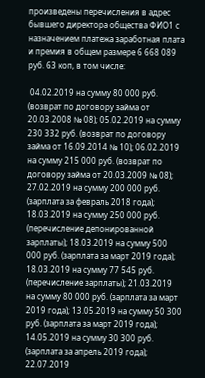произведены перечисления в адрес бывшего директора общества ФИО1 с назначением платежа заработная плата и премия в общем размере 6 668 089 руб. 63 коп, в том числе:

 04.02.2019 на сумму 80 000 руб. (возврат по договору займа от 20.03.2008 № 08); 05.02.2019 на сумму 230 332 руб. (возврат по договору займа от 16.09.2014 № 10); 06.02.2019 на сумму 215 000 руб. (возврат по договору займа от 20.03.2009 № 08); 27.02.2019 на сумму 200 000 руб. (зарплата за февраль 2018 года); 18.03.2019 на сумму 250 000 руб. (перечисление депонированной зарплаты); 18.03.2019 на сумму 500 000 руб. (зарплата за март 2019 года); 18.03.2019 на сумму 77 545 руб. (перечисление зарплаты); 21.03.2019 на сумму 80 000 руб. (зарплата за март 2019 года); 13.05.2019 на сумму 50 300 руб. (зарплата за март 2019 года); 14.05.2019 на сумму 30 300 руб. (зарплата за апрель 2019 года); 22.07.2019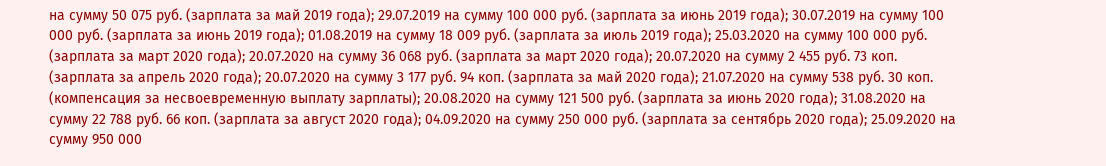на сумму 50 075 руб. (зарплата за май 2019 года); 29.07.2019 на сумму 100 000 руб. (зарплата за июнь 2019 года); 30.07.2019 на сумму 100 000 руб. (зарплата за июнь 2019 года); 01.08.2019 на сумму 18 009 руб. (зарплата за июль 2019 года); 25.03.2020 на сумму 100 000 руб. (зарплата за март 2020 года); 20.07.2020 на сумму 36 068 руб. (зарплата за март 2020 года); 20.07.2020 на сумму 2 455 руб. 73 коп. (зарплата за апрель 2020 года); 20.07.2020 на сумму 3 177 руб. 94 коп. (зарплата за май 2020 года); 21.07.2020 на сумму 538 руб. 30 коп. (компенсация за несвоевременную выплату зарплаты); 20.08.2020 на сумму 121 500 руб. (зарплата за июнь 2020 года); 31.08.2020 на сумму 22 788 руб. 66 коп. (зарплата за август 2020 года); 04.09.2020 на сумму 250 000 руб. (зарплата за сентябрь 2020 года); 25.09.2020 на сумму 950 000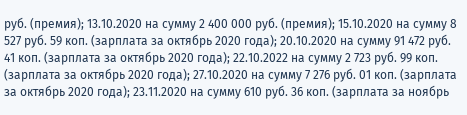руб. (премия); 13.10.2020 на сумму 2 400 000 руб. (премия); 15.10.2020 на сумму 8 527 руб. 59 коп. (зарплата за октябрь 2020 года); 20.10.2020 на сумму 91 472 руб. 41 коп. (зарплата за октябрь 2020 года); 22.10.2022 на сумму 2 723 руб. 99 коп. (зарплата за октябрь 2020 года); 27.10.2020 на сумму 7 276 руб. 01 коп. (зарплата за октябрь 2020 года); 23.11.2020 на сумму 610 руб. 36 коп. (зарплата за ноябрь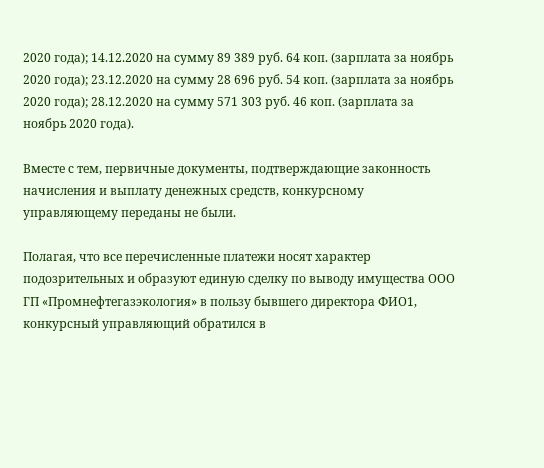2020 года); 14.12.2020 на сумму 89 389 руб. 64 коп. (зарплата за ноябрь 2020 года); 23.12.2020 на сумму 28 696 руб. 54 коп. (зарплата за ноябрь 2020 года); 28.12.2020 на сумму 571 303 руб. 46 коп. (зарплата за ноябрь 2020 года).

Вместе с тем, первичные документы, подтверждающие законность начисления и выплату денежных средств, конкурсному управляющему переданы не были.

Полагая, что все перечисленные платежи носят характер подозрительных и образуют единую сделку по выводу имущества ООО ГП «Промнефтегазэкология» в пользу бывшего директора ФИО1, конкурсный управляющий обратился в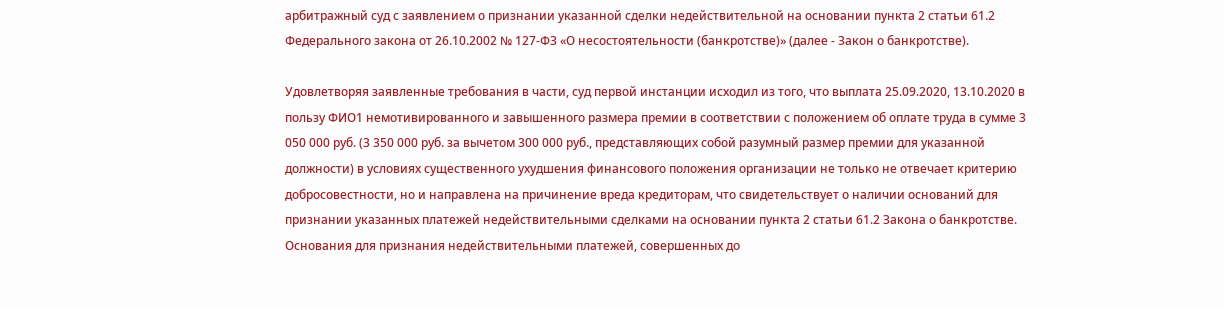арбитражный суд с заявлением о признании указанной сделки недействительной на основании пункта 2 статьи 61.2 Федерального закона от 26.10.2002 № 127-ФЗ «О несостоятельности (банкротстве)» (далее - Закон о банкротстве).

Удовлетворяя заявленные требования в части, суд первой инстанции исходил из того, что выплата 25.09.2020, 13.10.2020 в пользу ФИО1 немотивированного и завышенного размера премии в соответствии с положением об оплате труда в сумме 3 050 000 руб. (3 350 000 руб. за вычетом 300 000 руб., представляющих собой разумный размер премии для указанной должности) в условиях существенного ухудшения финансового положения организации не только не отвечает критерию добросовестности, но и направлена на причинение вреда кредиторам, что свидетельствует о наличии оснований для признании указанных платежей недействительными сделками на основании пункта 2 статьи 61.2 Закона о банкротстве. Основания для признания недействительными платежей, совершенных до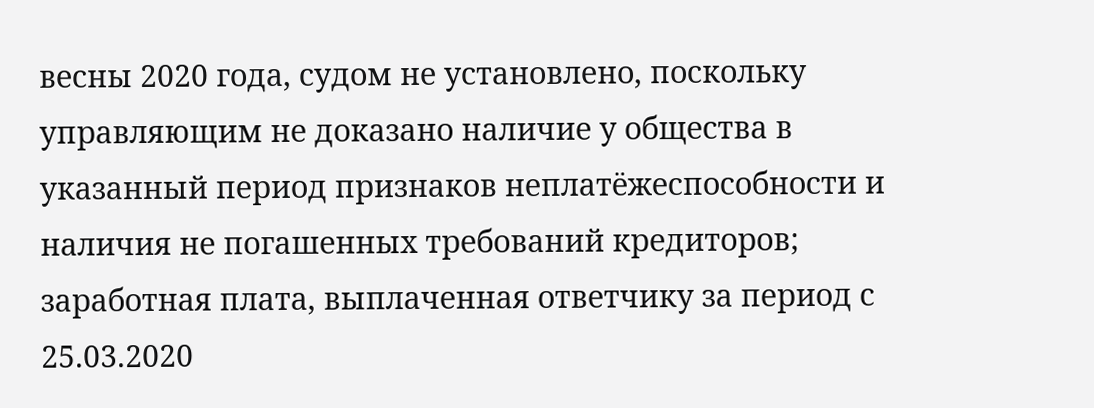весны 2020 года, судом не установлено, поскольку управляющим не доказано наличие у общества в указанный период признаков неплатёжеспособности и наличия не погашенных требований кредиторов; заработная плата, выплаченная ответчику за период с 25.03.2020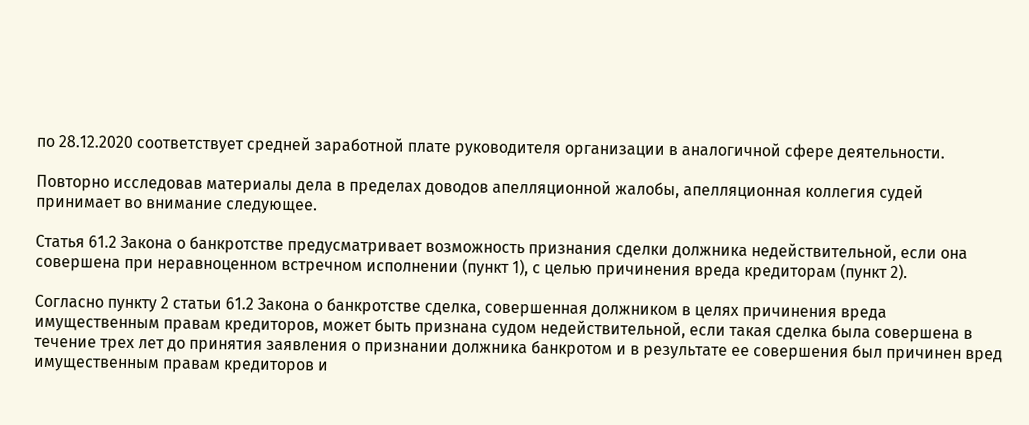по 28.12.2020 соответствует средней заработной плате руководителя организации в аналогичной сфере деятельности.

Повторно исследовав материалы дела в пределах доводов апелляционной жалобы, апелляционная коллегия судей принимает во внимание следующее.

Статья 61.2 Закона о банкротстве предусматривает возможность признания сделки должника недействительной, если она совершена при неравноценном встречном исполнении (пункт 1), с целью причинения вреда кредиторам (пункт 2).

Согласно пункту 2 статьи 61.2 Закона о банкротстве сделка, совершенная должником в целях причинения вреда имущественным правам кредиторов, может быть признана судом недействительной, если такая сделка была совершена в течение трех лет до принятия заявления о признании должника банкротом и в результате ее совершения был причинен вред имущественным правам кредиторов и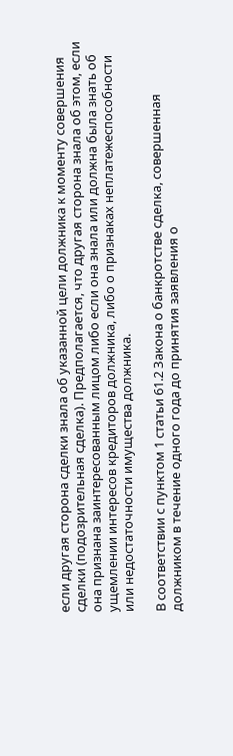если другая сторона сделки знала об указанной цели должника к моменту совершения сделки (подозрительная сделка). Предполагается, что другая сторона знала об этом, если она признана заинтересованным лицом либо если она знала или должна была знать об ущемлении интересов кредиторов должника, либо о признаках неплатежеспособности или недостаточности имущества должника.

В соответствии с пунктом 1 статьи 61.2 Закона о банкротстве сделка, совершенная должником в течение одного года до принятия заявления о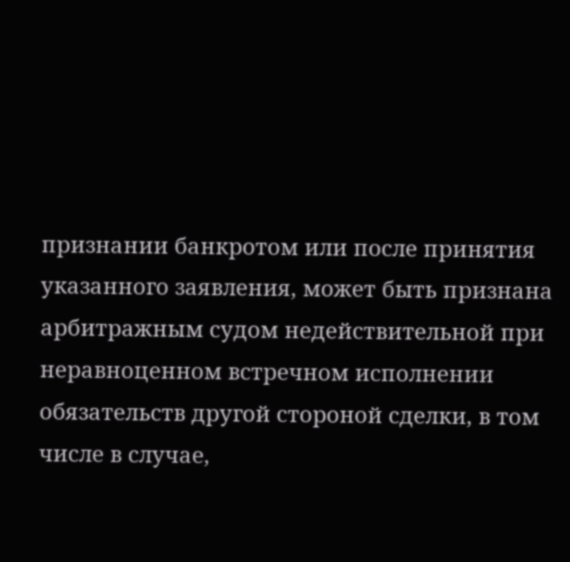признании банкротом или после принятия указанного заявления, может быть признана арбитражным судом недействительной при неравноценном встречном исполнении обязательств другой стороной сделки, в том числе в случае,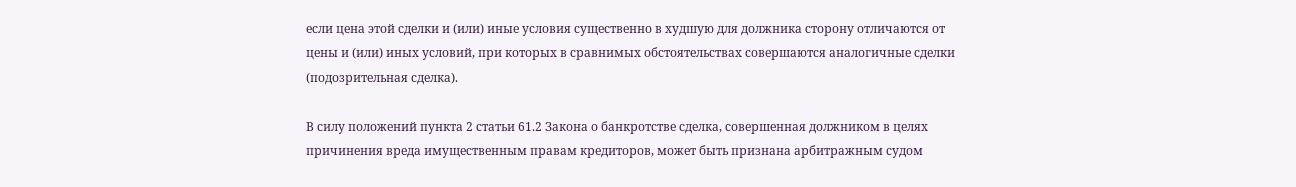если цена этой сделки и (или) иные условия существенно в худшую для должника сторону отличаются от цены и (или) иных условий, при которых в сравнимых обстоятельствах совершаются аналогичные сделки (подозрительная сделка).

В силу положений пункта 2 статьи 61.2 Закона о банкротстве сделка, совершенная должником в целях причинения вреда имущественным правам кредиторов, может быть признана арбитражным судом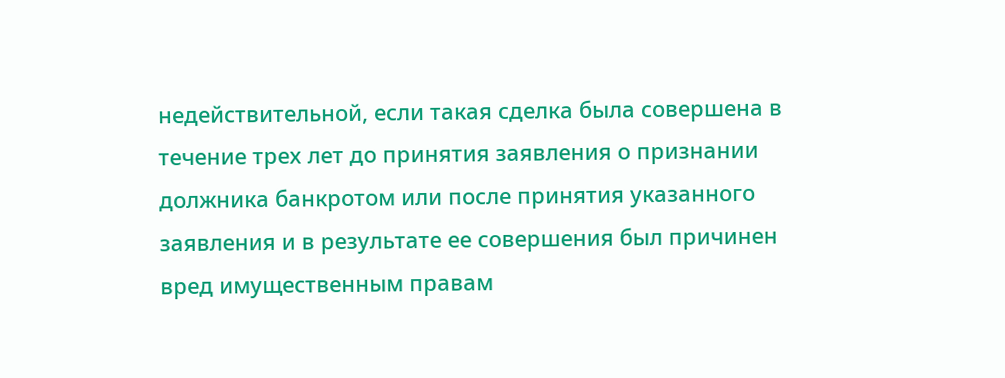недействительной, если такая сделка была совершена в течение трех лет до принятия заявления о признании должника банкротом или после принятия указанного заявления и в результате ее совершения был причинен вред имущественным правам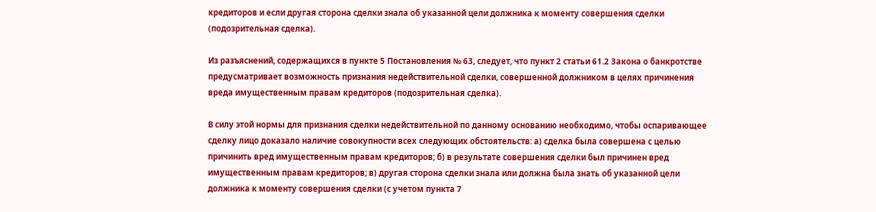кредиторов и если другая сторона сделки знала об указанной цели должника к моменту совершения сделки (подозрительная сделка).

Из разъяснений, содержащихся в пункте 5 Постановления № 63, следует, что пункт 2 статьи 61.2 Закона о банкротстве предусматривает возможность признания недействительной сделки, совершенной должником в целях причинения вреда имущественным правам кредиторов (подозрительная сделка).

В силу этой нормы для признания сделки недействительной по данному основанию необходимо, чтобы оспаривающее сделку лицо доказало наличие совокупности всех следующих обстоятельств: а) сделка была совершена с целью причинить вред имущественным правам кредиторов; б) в результате совершения сделки был причинен вред имущественным правам кредиторов; в) другая сторона сделки знала или должна была знать об указанной цели должника к моменту совершения сделки (с учетом пункта 7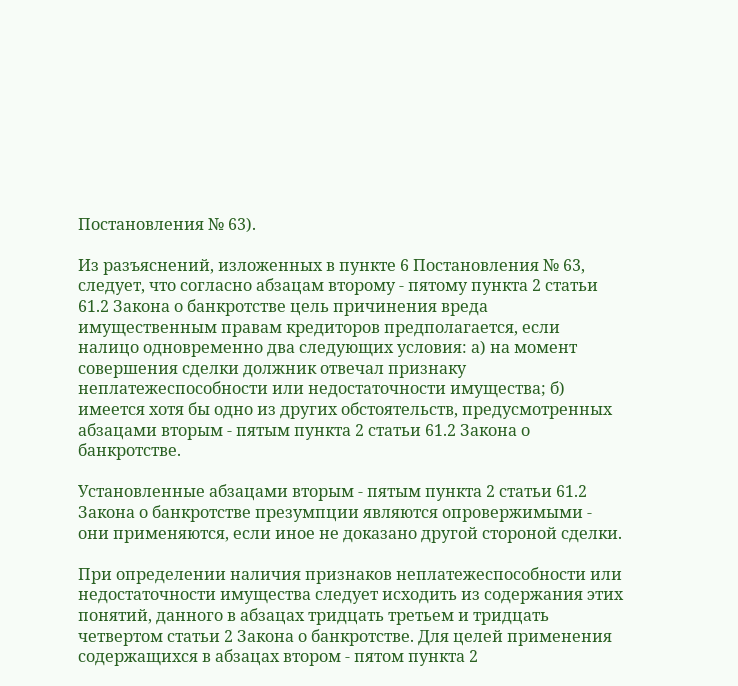Постановления № 63).

Из разъяснений, изложенных в пункте 6 Постановления № 63, следует, что согласно абзацам второму - пятому пункта 2 статьи 61.2 Закона о банкротстве цель причинения вреда имущественным правам кредиторов предполагается, если налицо одновременно два следующих условия: а) на момент совершения сделки должник отвечал признаку неплатежеспособности или недостаточности имущества; б) имеется хотя бы одно из других обстоятельств, предусмотренных абзацами вторым - пятым пункта 2 статьи 61.2 Закона о банкротстве.

Установленные абзацами вторым - пятым пункта 2 статьи 61.2 Закона о банкротстве презумпции являются опровержимыми - они применяются, если иное не доказано другой стороной сделки.

При определении наличия признаков неплатежеспособности или недостаточности имущества следует исходить из содержания этих понятий, данного в абзацах тридцать третьем и тридцать четвертом статьи 2 Закона о банкротстве. Для целей применения содержащихся в абзацах втором - пятом пункта 2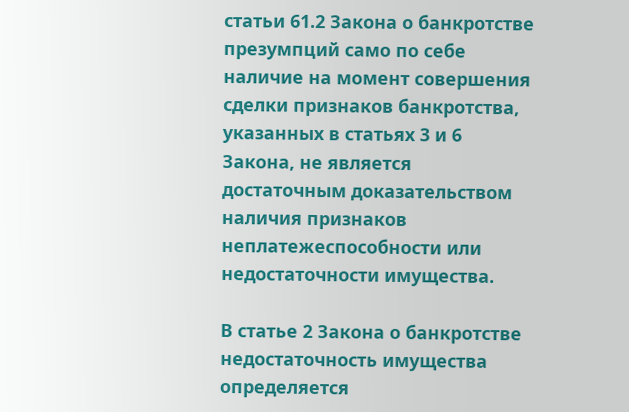статьи 61.2 Закона о банкротстве презумпций само по себе наличие на момент совершения сделки признаков банкротства, указанных в статьях 3 и 6 Закона, не является достаточным доказательством наличия признаков неплатежеспособности или недостаточности имущества.

В статье 2 Закона о банкротстве недостаточность имущества определяется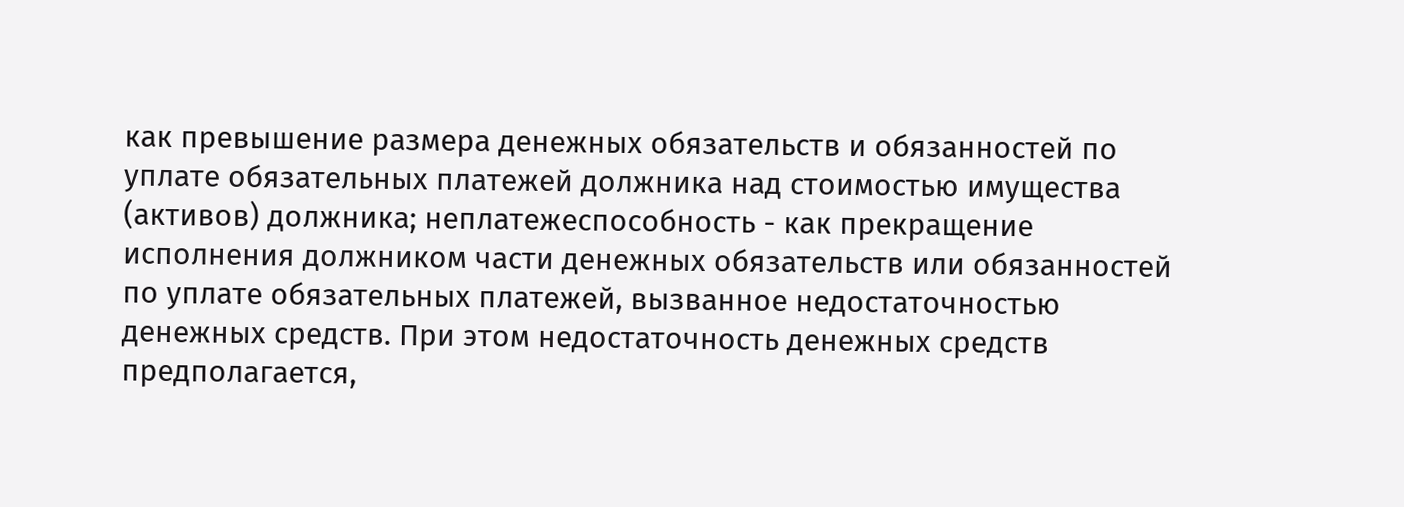как превышение размера денежных обязательств и обязанностей по уплате обязательных платежей должника над стоимостью имущества (активов) должника; неплатежеспособность - как прекращение исполнения должником части денежных обязательств или обязанностей по уплате обязательных платежей, вызванное недостаточностью денежных средств. При этом недостаточность денежных средств предполагается,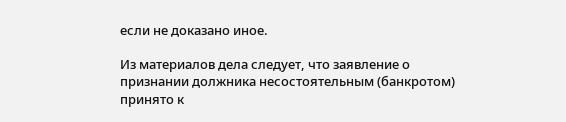если не доказано иное.

Из материалов дела следует, что заявление о признании должника несостоятельным (банкротом) принято к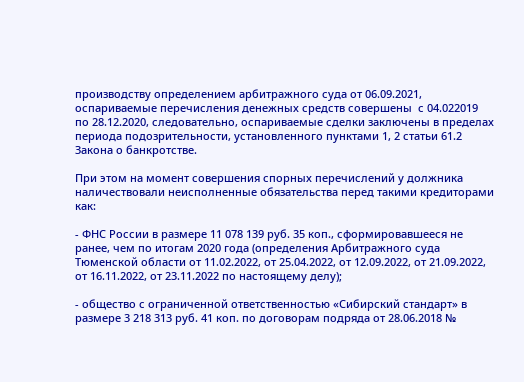производству определением арбитражного суда от 06.09.2021, оспариваемые перечисления денежных средств совершены  с 04.022019 по 28.12.2020, следовательно, оспариваемые сделки заключены в пределах периода подозрительности, установленного пунктами 1, 2 статьи 61.2 Закона о банкротстве.

При этом на момент совершения спорных перечислений у должника наличествовали неисполненные обязательства перед такими кредиторами как:

- ФНС России в размере 11 078 139 руб. 35 коп., сформировавшееся не ранее, чем по итогам 2020 года (определения Арбитражного суда Тюменской области от 11.02.2022, от 25.04.2022, от 12.09.2022, от 21.09.2022, от 16.11.2022, от 23.11.2022 по настоящему делу);

- общество с ограниченной ответственностью «Сибирский стандарт» в размере 3 218 313 руб. 41 коп. по договорам подряда от 28.06.2018 №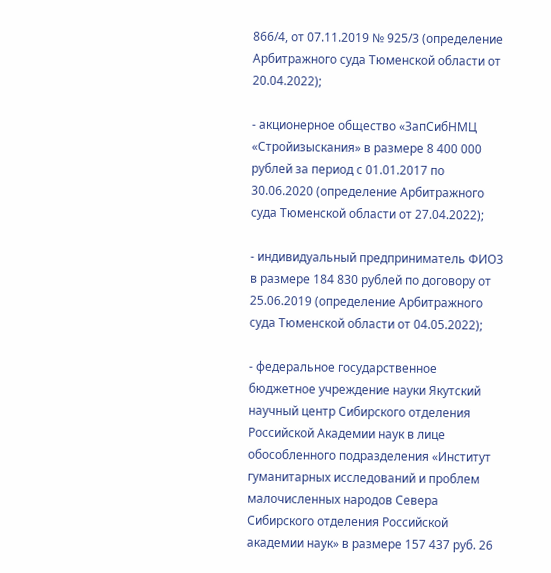866/4, от 07.11.2019 № 925/3 (определение Арбитражного суда Тюменской области от 20.04.2022);

- акционерное общество «ЗапСибНМЦ «Стройизыскания» в размере 8 400 000 рублей за период с 01.01.2017 по 30.06.2020 (определение Арбитражного суда Тюменской области от 27.04.2022);

- индивидуальный предприниматель ФИО3 в размере 184 830 рублей по договору от 25.06.2019 (определение Арбитражного суда Тюменской области от 04.05.2022);

- федеральное государственное бюджетное учреждение науки Якутский научный центр Сибирского отделения Российской Академии наук в лице обособленного подразделения «Институт гуманитарных исследований и проблем малочисленных народов Севера Сибирского отделения Российской академии наук» в размере 157 437 руб. 26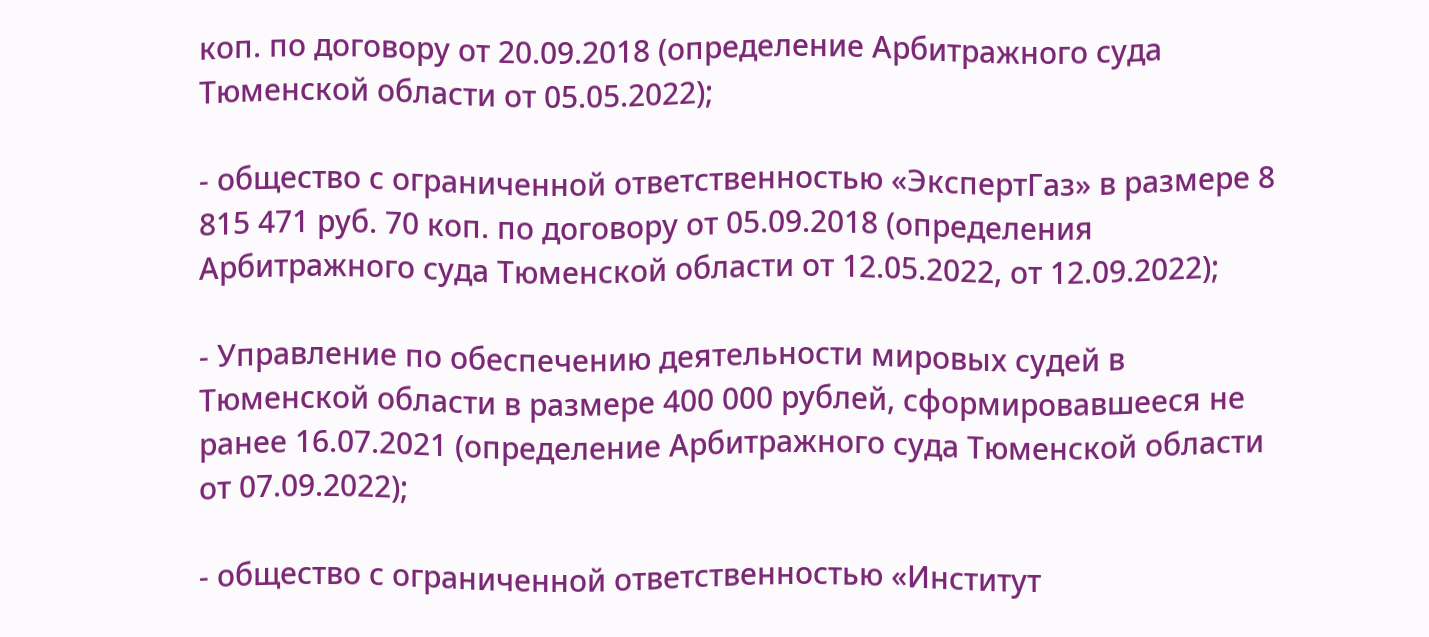коп. по договору от 20.09.2018 (определение Арбитражного суда Тюменской области от 05.05.2022);

- общество с ограниченной ответственностью «ЭкспертГаз» в размере 8 815 471 руб. 70 коп. по договору от 05.09.2018 (определения Арбитражного суда Тюменской области от 12.05.2022, от 12.09.2022);

- Управление по обеспечению деятельности мировых судей в Тюменской области в размере 400 000 рублей, сформировавшееся не ранее 16.07.2021 (определение Арбитражного суда Тюменской области от 07.09.2022);

- общество с ограниченной ответственностью «Институт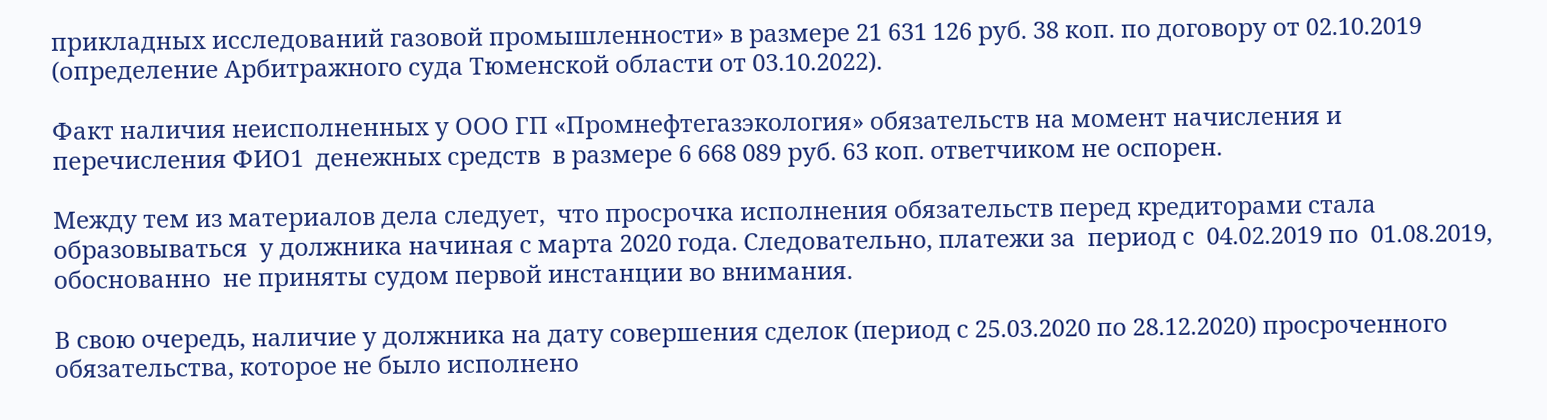прикладных исследований газовой промышленности» в размере 21 631 126 руб. 38 коп. по договору от 02.10.2019 (определение Арбитражного суда Тюменской области от 03.10.2022).

Факт наличия неисполненных у ООО ГП «Промнефтегазэкология» обязательств на момент начисления и перечисления ФИО1  денежных средств  в размере 6 668 089 руб. 63 коп. ответчиком не оспорен.

Между тем из материалов дела следует,  что просрочка исполнения обязательств перед кредиторами стала образовываться  у должника начиная с марта 2020 года. Следовательно, платежи за  период с  04.02.2019 по  01.08.2019, обоснованно  не приняты судом первой инстанции во внимания.

В свою очередь, наличие у должника на дату совершения сделок (период с 25.03.2020 по 28.12.2020) просроченного обязательства, которое не было исполнено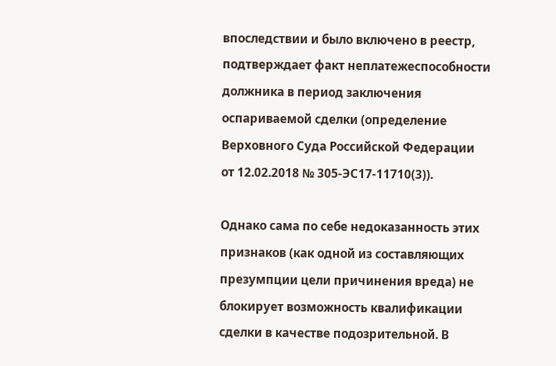впоследствии и было включено в реестр, подтверждает факт неплатежеспособности должника в период заключения оспариваемой сделки (определение Верховного Суда Российской Федерации от 12.02.2018 № 305-ЭС17-11710(3)).

Однако сама по себе недоказанность этих признаков (как одной из составляющих презумпции цели причинения вреда) не блокирует возможность квалификации сделки в качестве подозрительной. В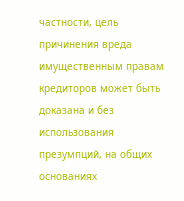частности, цель причинения вреда имущественным правам кредиторов может быть доказана и без использования презумпций, на общих основаниях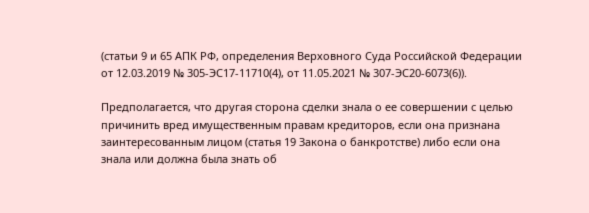(статьи 9 и 65 АПК РФ, определения Верховного Суда Российской Федерации от 12.03.2019 № 305-ЭС17-11710(4), от 11.05.2021 № 307-ЭС20-6073(6)).

Предполагается, что другая сторона сделки знала о ее совершении с целью причинить вред имущественным правам кредиторов, если она признана заинтересованным лицом (статья 19 Закона о банкротстве) либо если она знала или должна была знать об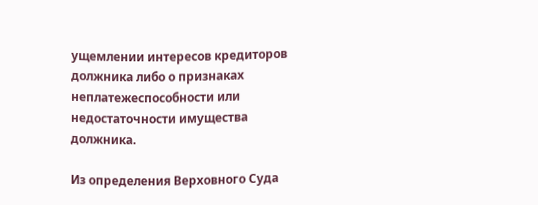ущемлении интересов кредиторов должника либо о признаках неплатежеспособности или недостаточности имущества должника.

Из определения Верховного Суда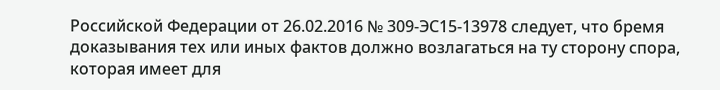Российской Федерации от 26.02.2016 № 309-ЭС15-13978 следует, что бремя доказывания тех или иных фактов должно возлагаться на ту сторону спора, которая имеет для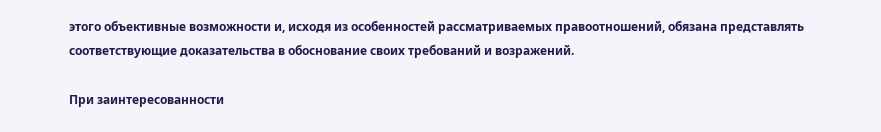этого объективные возможности и, исходя из особенностей рассматриваемых правоотношений, обязана представлять соответствующие доказательства в обоснование своих требований и возражений.

При заинтересованности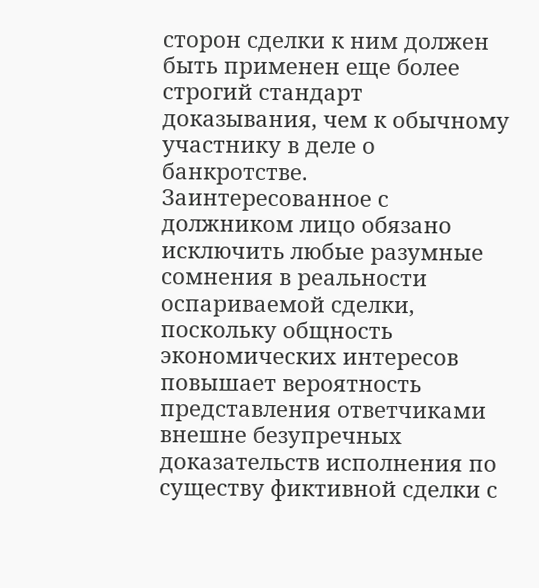сторон сделки к ним должен быть применен еще более строгий стандарт доказывания, чем к обычному участнику в деле о банкротстве. Заинтересованное с должником лицо обязано исключить любые разумные сомнения в реальности оспариваемой сделки, поскольку общность экономических интересов повышает вероятность представления ответчиками внешне безупречных доказательств исполнения по существу фиктивной сделки с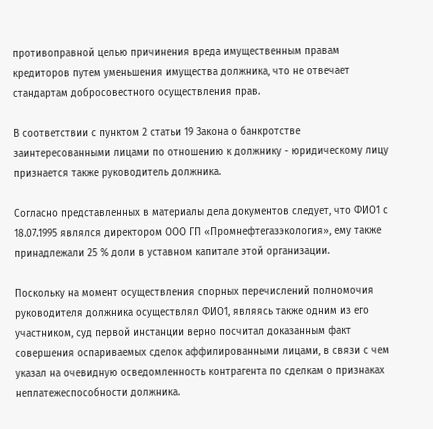противоправной целью причинения вреда имущественным правам кредиторов путем уменьшения имущества должника, что не отвечает стандартам добросовестного осуществления прав.

В соответствии с пунктом 2 статьи 19 Закона о банкротстве заинтересованными лицами по отношению к должнику - юридическому лицу признается также руководитель должника.

Согласно представленных в материалы дела документов следует, что ФИО1 с 18.07.1995 являлся директором ООО ГП «Промнефтегазэкология», ему также принадлежали 25 % доли в уставном капитале этой организации.

Поскольку на момент осуществления спорных перечислений полномочия руководителя должника осуществлял ФИО1, являясь также одним из его участником, суд первой инстанции верно посчитал доказанным факт совершения оспариваемых сделок аффилированными лицами, в связи с чем указал на очевидную осведомленность контрагента по сделкам о признаках неплатежеспособности должника.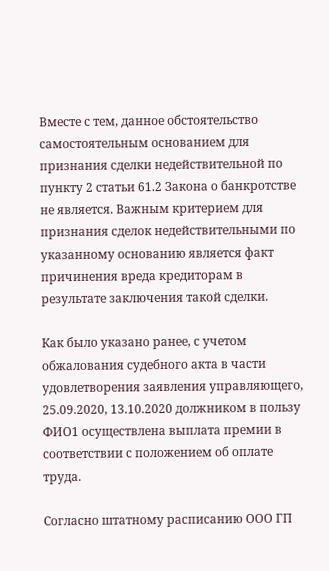Вместе с тем, данное обстоятельство самостоятельным основанием для признания сделки недействительной по пункту 2 статьи 61.2 Закона о банкротстве не является. Важным критерием для признания сделок недействительными по указанному основанию является факт причинения вреда кредиторам в результате заключения такой сделки.

Как было указано ранее, с учетом обжалования судебного акта в части удовлетворения заявления управляющего, 25.09.2020, 13.10.2020 должником в пользу ФИО1 осуществлена выплата премии в соответствии с положением об оплате труда.

Согласно штатному расписанию ООО ГП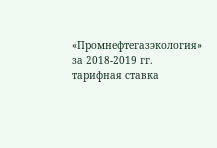«Промнефтегазэкология» за 2018-2019 гг. тарифная ставка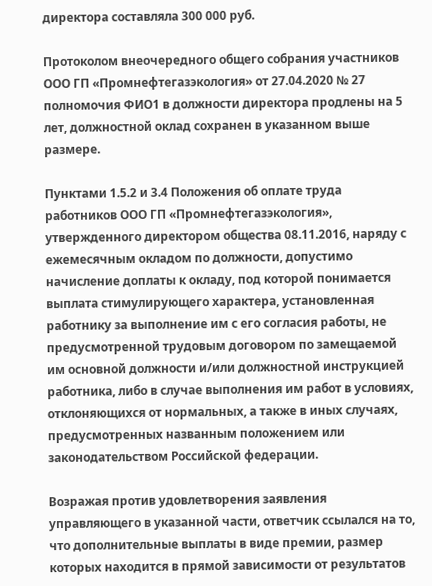директора составляла 300 000 руб.

Протоколом внеочередного общего собрания участников ООО ГП «Промнефтегазэкология» от 27.04.2020 № 27 полномочия ФИО1 в должности директора продлены на 5 лет, должностной оклад сохранен в указанном выше размере.

Пунктами 1.5.2 и 3.4 Положения об оплате труда работников ООО ГП «Промнефтегазэкология», утвержденного директором общества 08.11.2016, наряду с ежемесячным окладом по должности, допустимо начисление доплаты к окладу, под которой понимается выплата стимулирующего характера, установленная работнику за выполнение им с его согласия работы, не предусмотренной трудовым договором по замещаемой им основной должности и/или должностной инструкцией работника, либо в случае выполнения им работ в условиях, отклоняющихся от нормальных, а также в иных случаях, предусмотренных названным положением или законодательством Российской федерации.

Возражая против удовлетворения заявления управляющего в указанной части, ответчик ссылался на то, что дополнительные выплаты в виде премии, размер которых находится в прямой зависимости от результатов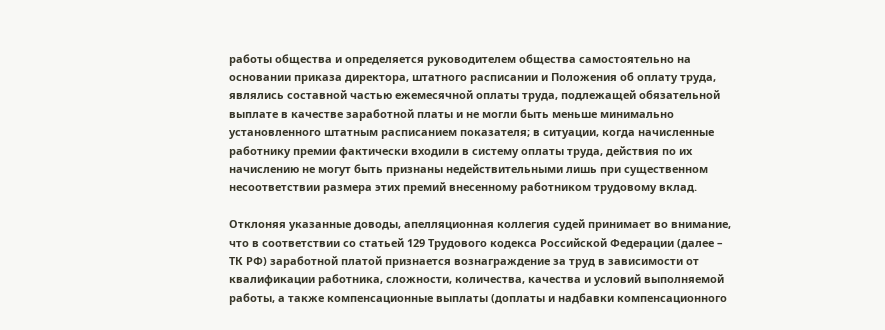работы общества и определяется руководителем общества самостоятельно на основании приказа директора, штатного расписании и Положения об оплату труда, являлись составной частью ежемесячной оплаты труда, подлежащей обязательной выплате в качестве заработной платы и не могли быть меньше минимально установленного штатным расписанием показателя; в ситуации, когда начисленные работнику премии фактически входили в систему оплаты труда, действия по их начислению не могут быть признаны недействительными лишь при существенном несоответствии размера этих премий внесенному работником трудовому вклад.

Отклоняя указанные доводы, апелляционная коллегия судей принимает во внимание, что в соответствии со статьей 129 Трудового кодекса Российской Федерации (далее – ТК РФ) заработной платой признается вознаграждение за труд в зависимости от квалификации работника, сложности, количества, качества и условий выполняемой работы, а также компенсационные выплаты (доплаты и надбавки компенсационного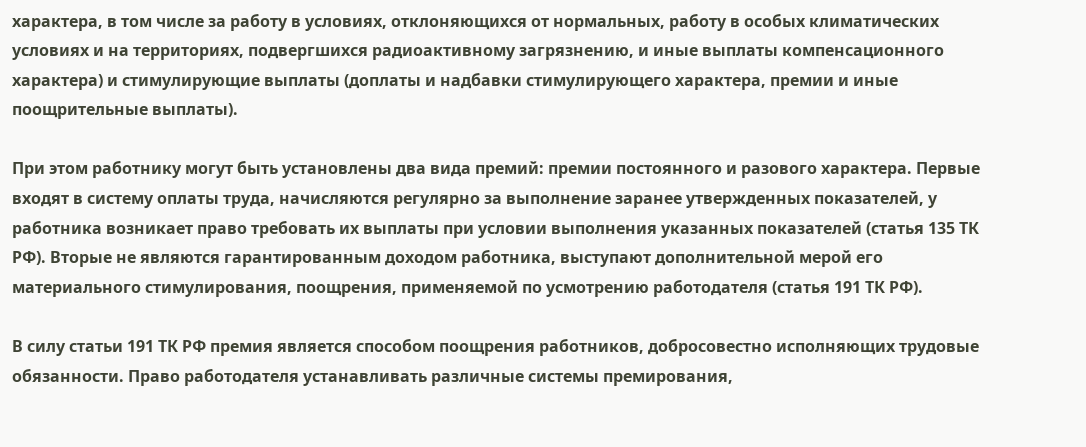характера, в том числе за работу в условиях, отклоняющихся от нормальных, работу в особых климатических условиях и на территориях, подвергшихся радиоактивному загрязнению, и иные выплаты компенсационного характера) и стимулирующие выплаты (доплаты и надбавки стимулирующего характера, премии и иные поощрительные выплаты).

При этом работнику могут быть установлены два вида премий: премии постоянного и разового характера. Первые входят в систему оплаты труда, начисляются регулярно за выполнение заранее утвержденных показателей, у работника возникает право требовать их выплаты при условии выполнения указанных показателей (статья 135 ТК РФ). Вторые не являются гарантированным доходом работника, выступают дополнительной мерой его материального стимулирования, поощрения, применяемой по усмотрению работодателя (статья 191 ТК РФ).

В силу статьи 191 ТК РФ премия является способом поощрения работников, добросовестно исполняющих трудовые обязанности. Право работодателя устанавливать различные системы премирования,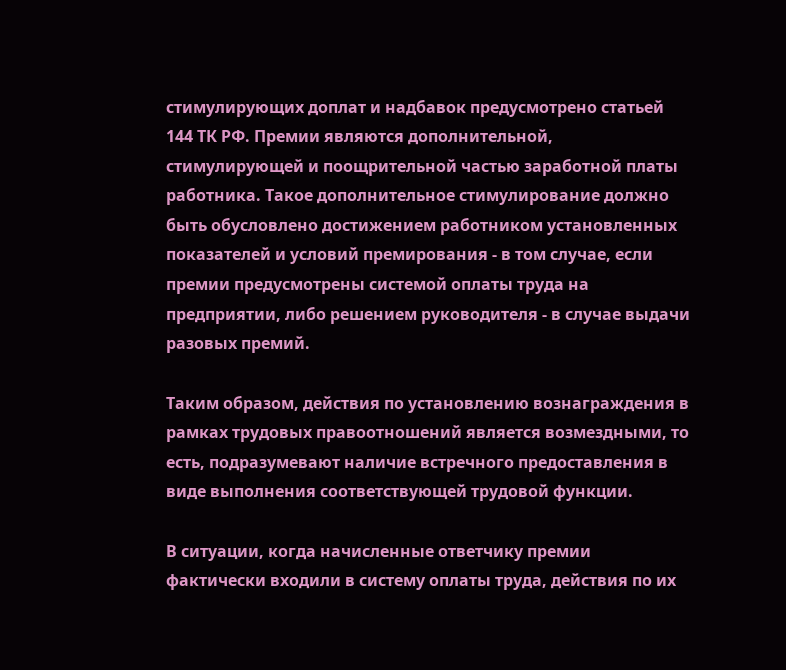стимулирующих доплат и надбавок предусмотрено статьей 144 ТК РФ. Премии являются дополнительной, стимулирующей и поощрительной частью заработной платы работника. Такое дополнительное стимулирование должно быть обусловлено достижением работником установленных показателей и условий премирования - в том случае, если премии предусмотрены системой оплаты труда на предприятии, либо решением руководителя - в случае выдачи разовых премий.

Таким образом, действия по установлению вознаграждения в рамках трудовых правоотношений является возмездными, то есть, подразумевают наличие встречного предоставления в виде выполнения соответствующей трудовой функции.

В ситуации, когда начисленные ответчику премии фактически входили в систему оплаты труда, действия по их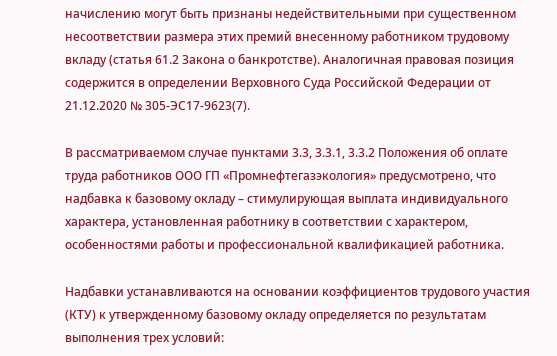начислению могут быть признаны недействительными при существенном несоответствии размера этих премий внесенному работником трудовому вкладу (статья 61.2 Закона о банкротстве). Аналогичная правовая позиция содержится в определении Верховного Суда Российской Федерации от 21.12.2020 № 305-ЭС17-9623(7).

В рассматриваемом случае пунктами 3.3, 3.3.1, 3.3.2 Положения об оплате труда работников ООО ГП «Промнефтегазэкология» предусмотрено, что надбавка к базовому окладу – стимулирующая выплата индивидуального характера, установленная работнику в соответствии с характером, особенностями работы и профессиональной квалификацией работника.

Надбавки устанавливаются на основании коэффициентов трудового участия (КТУ) к утвержденному базовому окладу определяется по результатам выполнения трех условий: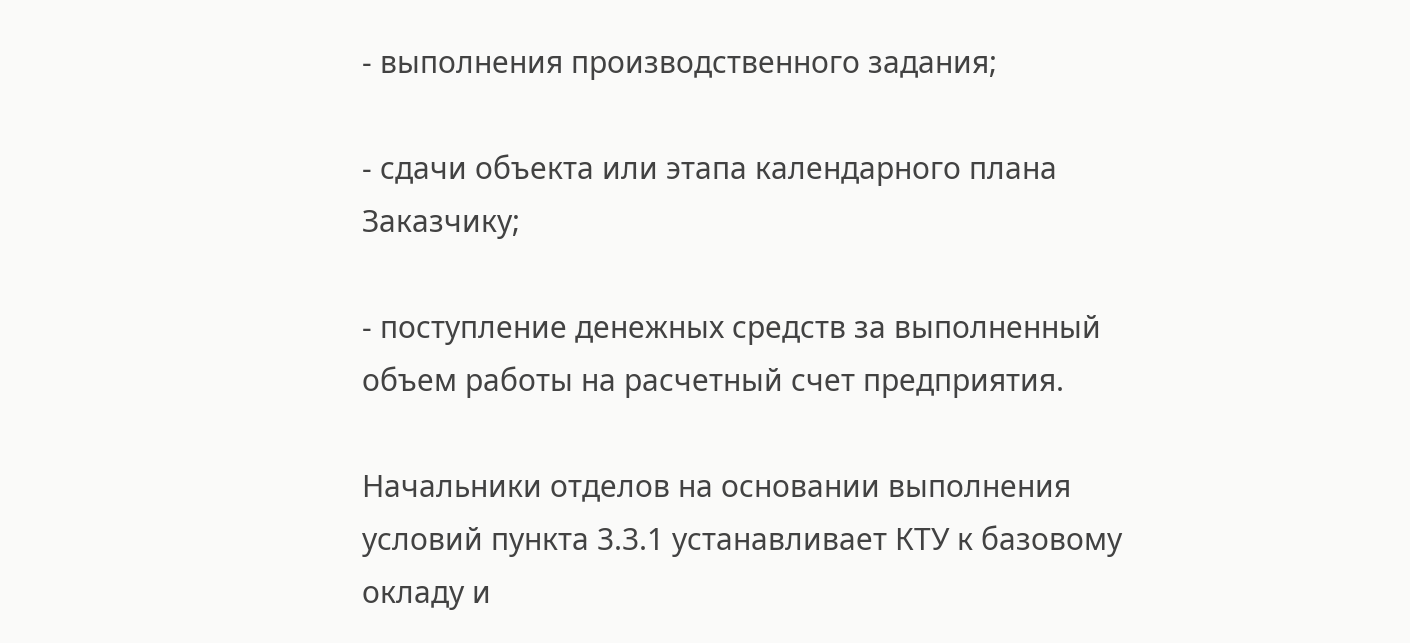- выполнения производственного задания;

- сдачи объекта или этапа календарного плана Заказчику;

- поступление денежных средств за выполненный объем работы на расчетный счет предприятия.

Начальники отделов на основании выполнения условий пункта 3.3.1 устанавливает КТУ к базовому окладу и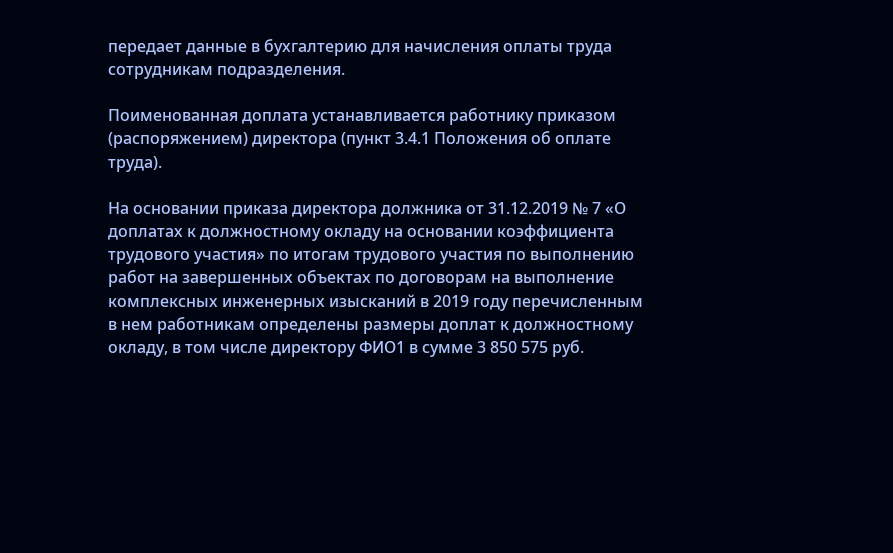передает данные в бухгалтерию для начисления оплаты труда сотрудникам подразделения.

Поименованная доплата устанавливается работнику приказом (распоряжением) директора (пункт 3.4.1 Положения об оплате труда).

На основании приказа директора должника от 31.12.2019 № 7 «О доплатах к должностному окладу на основании коэффициента трудового участия» по итогам трудового участия по выполнению работ на завершенных объектах по договорам на выполнение комплексных инженерных изысканий в 2019 году перечисленным в нем работникам определены размеры доплат к должностному окладу, в том числе директору ФИО1 в сумме 3 850 575 руб.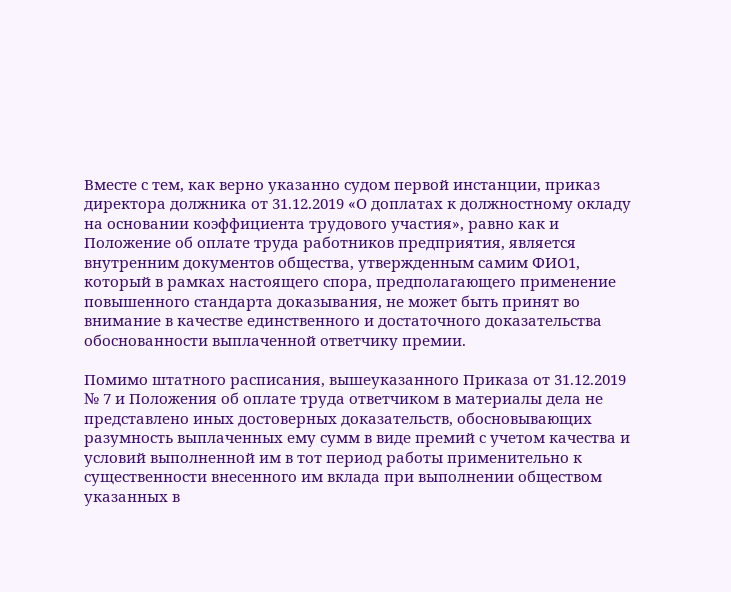Вместе с тем, как верно указанно судом первой инстанции, приказ директора должника от 31.12.2019 «О доплатах к должностному окладу на основании коэффициента трудового участия», равно как и Положение об оплате труда работников предприятия, является внутренним документов общества, утвержденным самим ФИО1, который в рамках настоящего спора, предполагающего применение повышенного стандарта доказывания, не может быть принят во внимание в качестве единственного и достаточного доказательства обоснованности выплаченной ответчику премии.

Помимо штатного расписания, вышеуказанного Приказа от 31.12.2019 № 7 и Положения об оплате труда ответчиком в материалы дела не представлено иных достоверных доказательств, обосновывающих разумность выплаченных ему сумм в виде премий с учетом качества и условий выполненной им в тот период работы применительно к существенности внесенного им вклада при выполнении обществом указанных в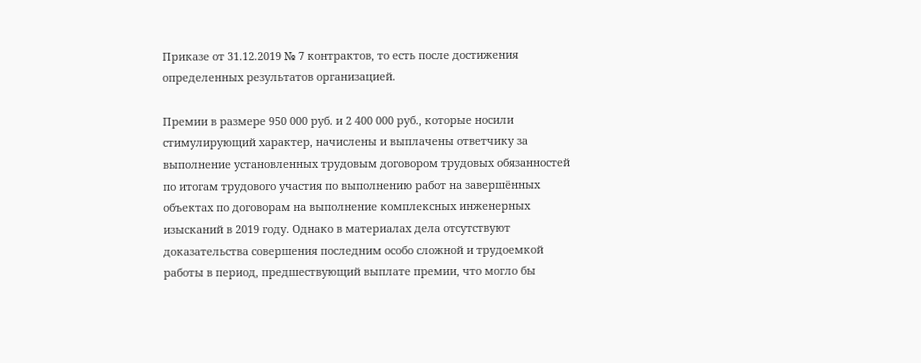Приказе от 31.12.2019 № 7 контрактов, то есть после достижения определенных результатов организацией.

Премии в размере 950 000 руб. и 2 400 000 руб., которые носили стимулирующий характер, начислены и выплачены ответчику за выполнение установленных трудовым договором трудовых обязанностей по итогам трудового участия по выполнению работ на завершённых объектах по договорам на выполнение комплексных инженерных изысканий в 2019 году. Однако в материалах дела отсутствуют доказательства совершения последним особо сложной и трудоемкой работы в период, предшествующий выплате премии, что могло бы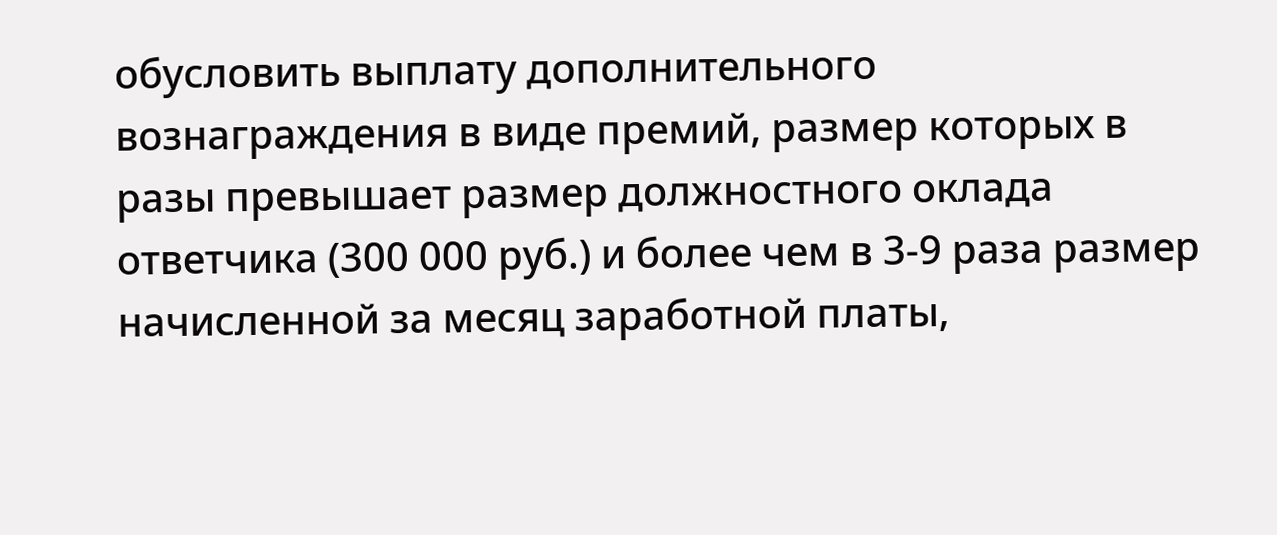обусловить выплату дополнительного вознаграждения в виде премий, размер которых в разы превышает размер должностного оклада ответчика (300 000 руб.) и более чем в 3-9 раза размер начисленной за месяц заработной платы,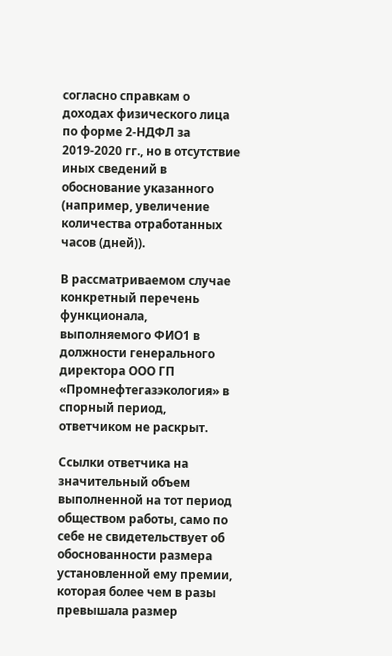согласно справкам о доходах физического лица по форме 2-НДФЛ за 2019-2020 гг., но в отсутствие иных сведений в обоснование указанного (например, увеличение количества отработанных часов (дней)).

В рассматриваемом случае конкретный перечень функционала, выполняемого ФИО1 в должности генерального директора ООО ГП «Промнефтегазэкология» в спорный период, ответчиком не раскрыт.

Ссылки ответчика на значительный объем выполненной на тот период обществом работы, само по себе не свидетельствует об обоснованности размера установленной ему премии, которая более чем в разы превышала размер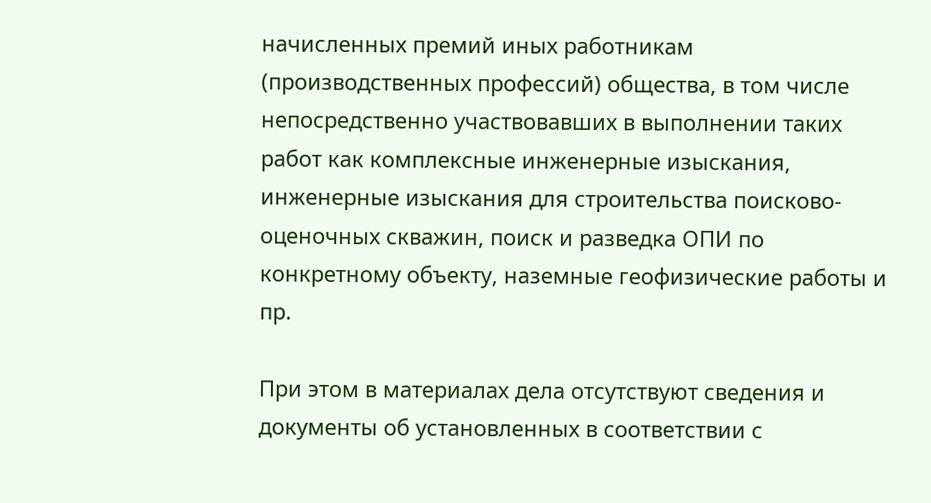начисленных премий иных работникам (производственных профессий) общества, в том числе непосредственно участвовавших в выполнении таких работ как комплексные инженерные изыскания, инженерные изыскания для строительства поисково-оценочных скважин, поиск и разведка ОПИ по конкретному объекту, наземные геофизические работы и пр.

При этом в материалах дела отсутствуют сведения и документы об установленных в соответствии с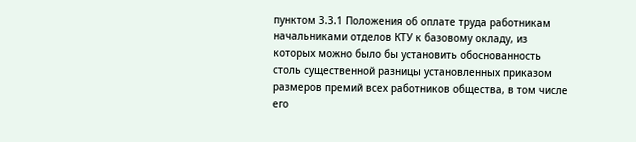пунктом 3.3.1 Положения об оплате труда работникам начальниками отделов КТУ к базовому окладу, из которых можно было бы установить обоснованность столь существенной разницы установленных приказом размеров премий всех работников общества, в том числе его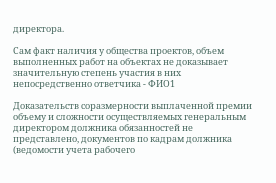директора.

Сам факт наличия у общества проектов, объем выполненных работ на объектах не доказывает значительную степень участия в них непосредственно ответчика - ФИО1

Доказательств соразмерности выплаченной премии объему и сложности осуществляемых генеральным директором должника обязанностей не представлено, документов по кадрам должника (ведомости учета рабочего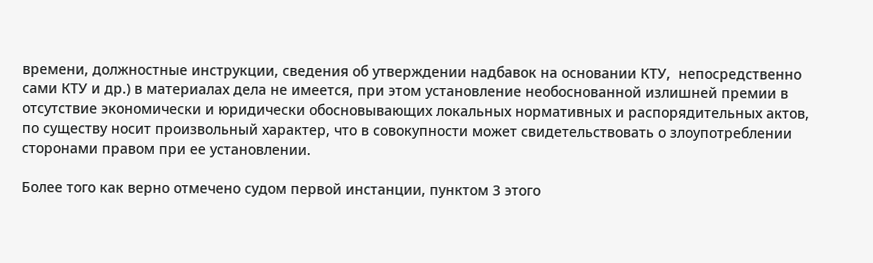времени, должностные инструкции, сведения об утверждении надбавок на основании КТУ,  непосредственно сами КТУ и др.) в материалах дела не имеется, при этом установление необоснованной излишней премии в отсутствие экономически и юридически обосновывающих локальных нормативных и распорядительных актов, по существу носит произвольный характер, что в совокупности может свидетельствовать о злоупотреблении сторонами правом при ее установлении.

Более того как верно отмечено судом первой инстанции, пунктом 3 этого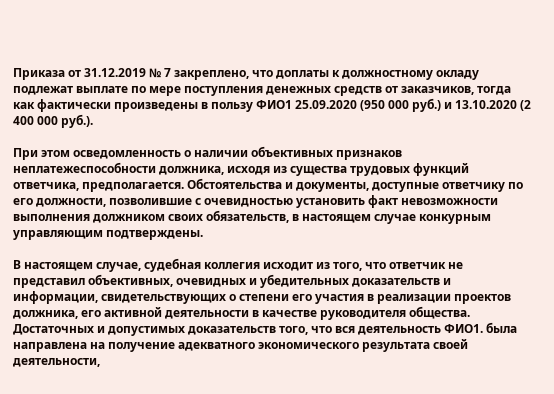Приказа от 31.12.2019 № 7 закреплено, что доплаты к должностному окладу подлежат выплате по мере поступления денежных средств от заказчиков, тогда как фактически произведены в пользу ФИО1 25.09.2020 (950 000 руб.) и 13.10.2020 (2 400 000 руб.).

При этом осведомленность о наличии объективных признаков неплатежеспособности должника, исходя из существа трудовых функций ответчика, предполагается. Обстоятельства и документы, доступные ответчику по его должности, позволившие с очевидностью установить факт невозможности выполнения должником своих обязательств, в настоящем случае конкурным управляющим подтверждены.

В настоящем случае, судебная коллегия исходит из того, что ответчик не представил объективных, очевидных и убедительных доказательств и информации, свидетельствующих о степени его участия в реализации проектов должника, его активной деятельности в качестве руководителя общества. Достаточных и допустимых доказательств того, что вся деятельность ФИО1. была направлена на получение адекватного экономического результата своей деятельности,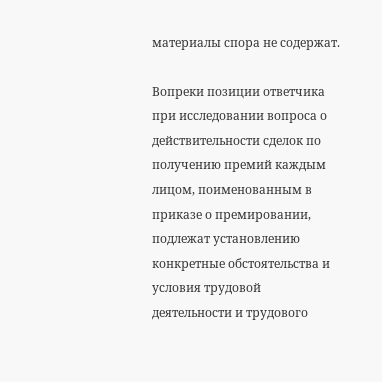материалы спора не содержат.

Вопреки позиции ответчика при исследовании вопроса о действительности сделок по получению премий каждым лицом, поименованным в приказе о премировании, подлежат установлению конкретные обстоятельства и условия трудовой деятельности и трудового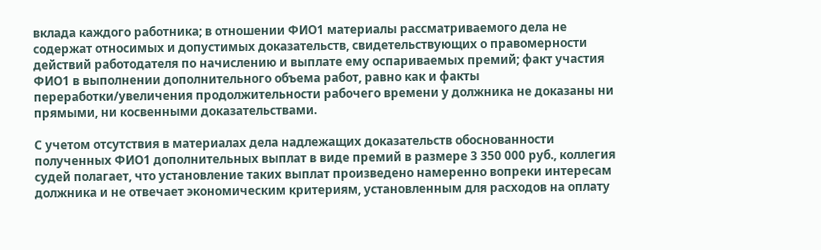вклада каждого работника; в отношении ФИО1 материалы рассматриваемого дела не содержат относимых и допустимых доказательств, свидетельствующих о правомерности действий работодателя по начислению и выплате ему оспариваемых премий; факт участия ФИО1 в выполнении дополнительного объема работ, равно как и факты переработки/увеличения продолжительности рабочего времени у должника не доказаны ни прямыми, ни косвенными доказательствами.

С учетом отсутствия в материалах дела надлежащих доказательств обоснованности полученных ФИО1 дополнительных выплат в виде премий в размере 3 350 000 руб., коллегия судей полагает, что установление таких выплат произведено намеренно вопреки интересам должника и не отвечает экономическим критериям, установленным для расходов на оплату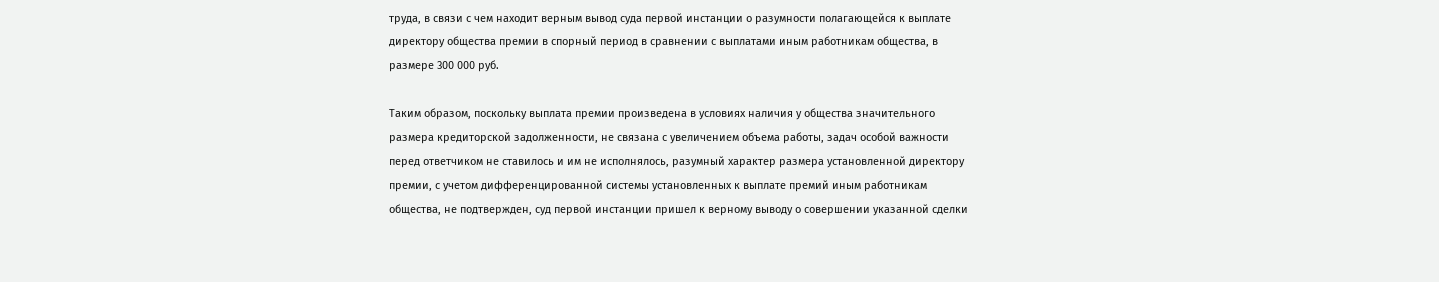труда, в связи с чем находит верным вывод суда первой инстанции о разумности полагающейся к выплате директору общества премии в спорный период в сравнении с выплатами иным работникам общества, в размере 300 000 руб.

Таким образом, поскольку выплата премии произведена в условиях наличия у общества значительного размера кредиторской задолженности, не связана с увеличением объема работы, задач особой важности перед ответчиком не ставилось и им не исполнялось, разумный характер размера установленной директору премии, с учетом дифференцированной системы установленных к выплате премий иным работникам общества, не подтвержден, суд первой инстанции пришел к верному выводу о совершении указанной сделки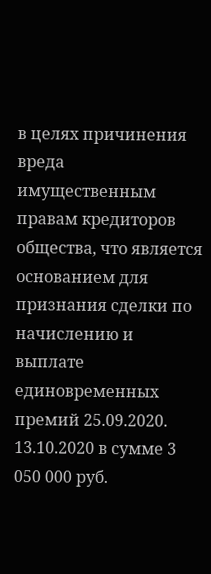в целях причинения вреда имущественным правам кредиторов общества, что является основанием для признания сделки по начислению и выплате единовременных премий 25.09.2020. 13.10.2020 в сумме 3 050 000 руб.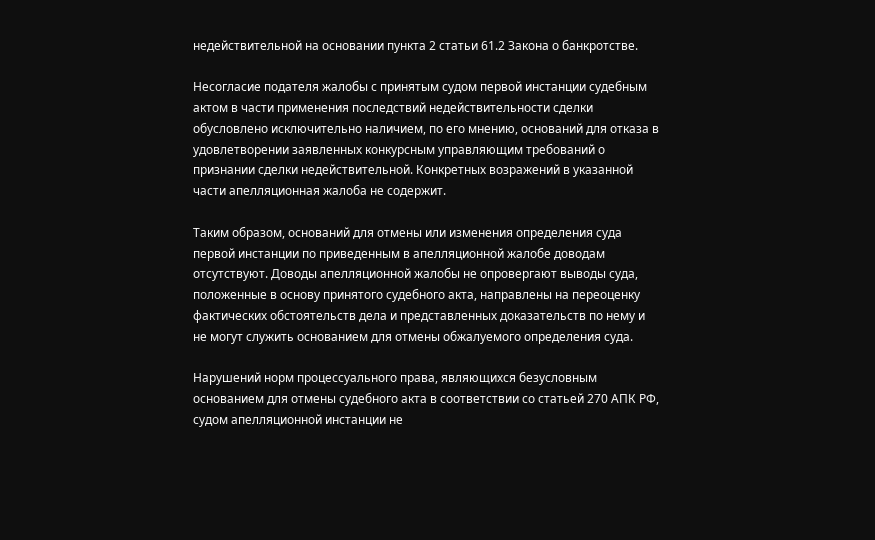недействительной на основании пункта 2 статьи 61.2 Закона о банкротстве.

Несогласие подателя жалобы с принятым судом первой инстанции судебным актом в части применения последствий недействительности сделки обусловлено исключительно наличием, по его мнению, оснований для отказа в удовлетворении заявленных конкурсным управляющим требований о признании сделки недействительной. Конкретных возражений в указанной части апелляционная жалоба не содержит.

Таким образом, оснований для отмены или изменения определения суда первой инстанции по приведенным в апелляционной жалобе доводам отсутствуют. Доводы апелляционной жалобы не опровергают выводы суда, положенные в основу принятого судебного акта, направлены на переоценку фактических обстоятельств дела и представленных доказательств по нему и не могут служить основанием для отмены обжалуемого определения суда.

Нарушений норм процессуального права, являющихся безусловным основанием для отмены судебного акта в соответствии со статьей 270 АПК РФ, судом апелляционной инстанции не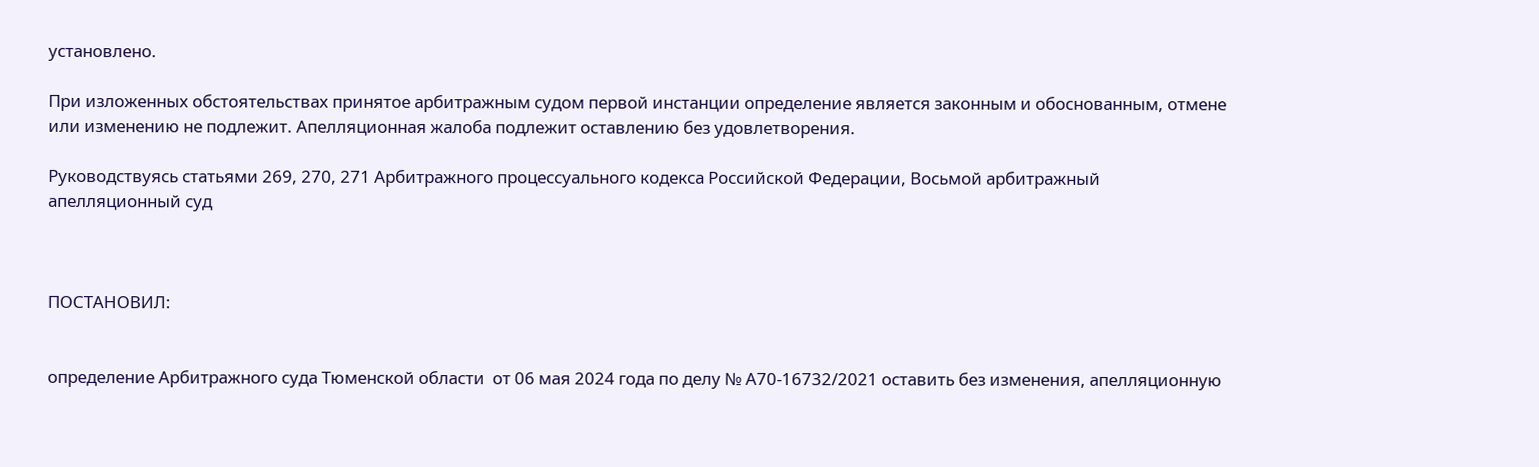установлено.

При изложенных обстоятельствах принятое арбитражным судом первой инстанции определение является законным и обоснованным, отмене или изменению не подлежит. Апелляционная жалоба подлежит оставлению без удовлетворения.

Руководствуясь статьями 269, 270, 271 Арбитражного процессуального кодекса Российской Федерации, Восьмой арбитражный апелляционный суд



ПОСТАНОВИЛ:


определение Арбитражного суда Тюменской области  от 06 мая 2024 года по делу № А70-16732/2021 оставить без изменения, апелляционную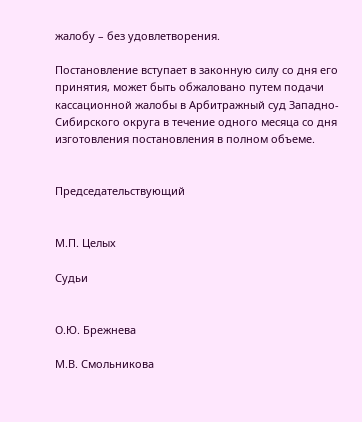жалобу – без удовлетворения.

Постановление вступает в законную силу со дня его принятия, может быть обжаловано путем подачи кассационной жалобы в Арбитражный суд Западно-Сибирского округа в течение одного месяца со дня изготовления постановления в полном объеме.


Председательствующий


М.П. Целых

Судьи


О.Ю. Брежнева

М.В. Смольникова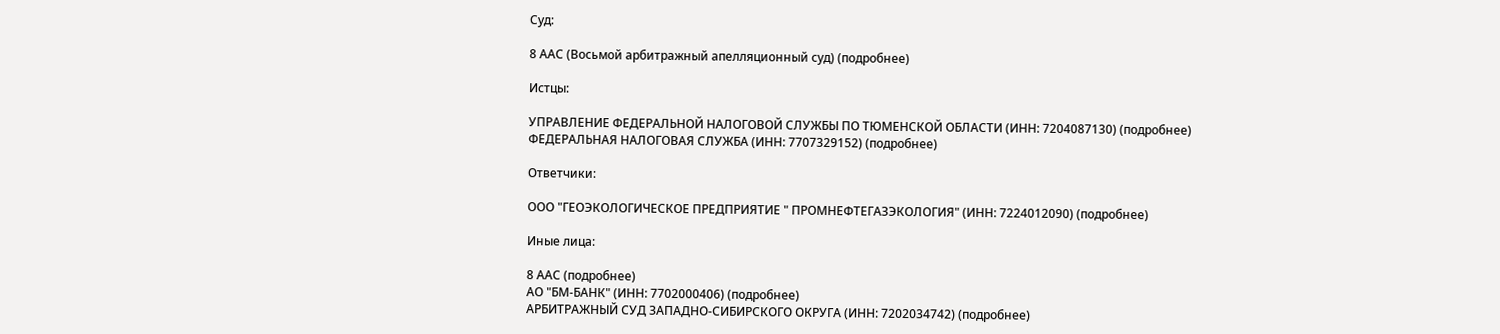Суд:

8 ААС (Восьмой арбитражный апелляционный суд) (подробнее)

Истцы:

УПРАВЛЕНИЕ ФЕДЕРАЛЬНОЙ НАЛОГОВОЙ СЛУЖБЫ ПО ТЮМЕНСКОЙ ОБЛАСТИ (ИНН: 7204087130) (подробнее)
ФЕДЕРАЛЬНАЯ НАЛОГОВАЯ СЛУЖБА (ИНН: 7707329152) (подробнее)

Ответчики:

ООО "ГЕОЭКОЛОГИЧЕСКОЕ ПРЕДПРИЯТИЕ " ПРОМНЕФТЕГАЗЭКОЛОГИЯ" (ИНН: 7224012090) (подробнее)

Иные лица:

8 ААС (подробнее)
АО "БМ-БАНК" (ИНН: 7702000406) (подробнее)
АРБИТРАЖНЫЙ СУД ЗАПАДНО-СИБИРСКОГО ОКРУГА (ИНН: 7202034742) (подробнее)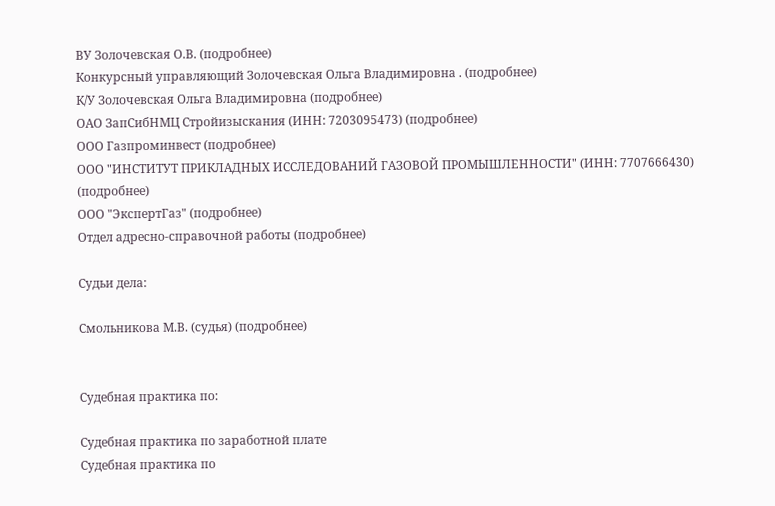ВУ Золочевская О.В. (подробнее)
Конкурсный управляющий Золочевская Ольга Владимировна . (подробнее)
К/У Золочевская Ольга Владимировна (подробнее)
ОАО ЗапСибНМЦ Стройизыскания (ИНН: 7203095473) (подробнее)
ООО Газпроминвест (подробнее)
ООО "ИНСТИТУТ ПРИКЛАДНЫХ ИССЛЕДОВАНИЙ ГАЗОВОЙ ПРОМЫШЛЕННОСТИ" (ИНН: 7707666430) (подробнее)
ООО "ЭкспертГаз" (подробнее)
Отдел адресно-справочной работы (подробнее)

Судьи дела:

Смольникова М.В. (судья) (подробнее)


Судебная практика по:

Судебная практика по заработной плате
Судебная практика по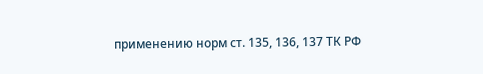применению норм ст. 135, 136, 137 ТК РФ